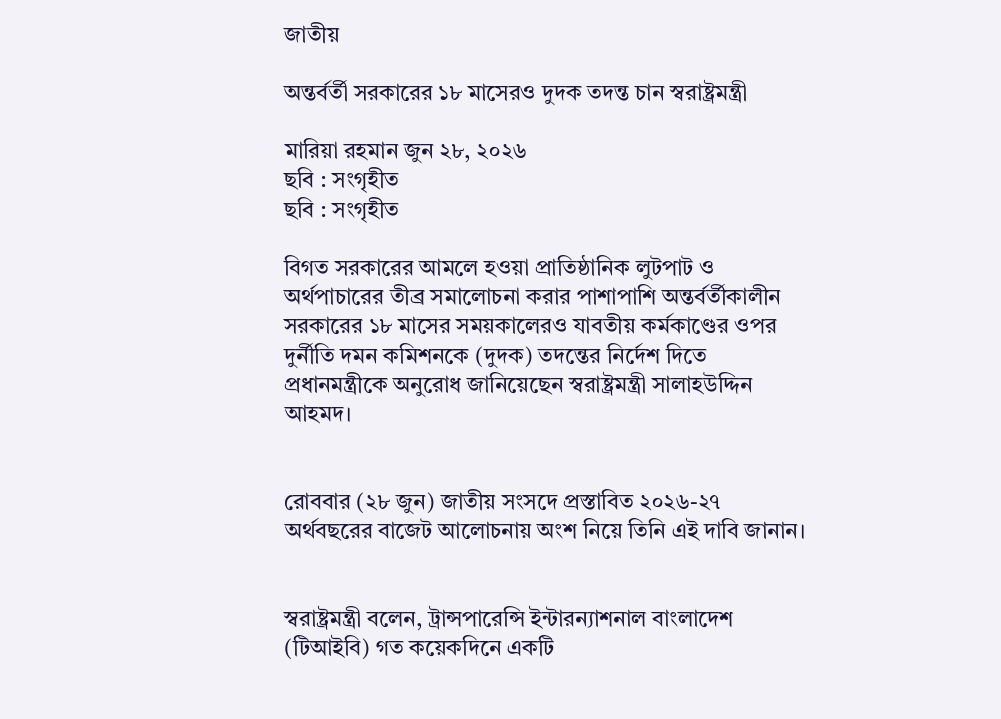জাতীয়

অন্তর্বর্তী সরকারের ১৮ মাসেরও দুদক তদন্ত চান স্বরাষ্ট্রমন্ত্রী

মারিয়া রহমান জুন ২৮, ২০২৬
ছবি : সংগৃহীত
ছবি : সংগৃহীত

বিগত সরকারের আমলে হওয়া প্রাতিষ্ঠানিক লুটপাট ও অর্থপাচারের তীব্র সমালোচনা করার পাশাপাশি অন্তর্বর্তীকালীন সরকারের ১৮ মাসের সময়কালেরও যাবতীয় কর্মকাণ্ডের ওপর দুর্নীতি দমন কমিশনকে (দুদক) তদন্তের নির্দেশ দিতে প্রধানমন্ত্রীকে অনুরোধ জানিয়েছেন স্বরাষ্ট্রমন্ত্রী সালাহউদ্দিন আহমদ।


রোববার (২৮ জুন) জাতীয় সংসদে প্রস্তাবিত ২০২৬-২৭ অর্থবছরের বাজেট আলোচনায় অংশ নিয়ে তিনি এই দাবি জানান।


স্বরাষ্ট্রমন্ত্রী বলেন, ট্রান্সপারেন্সি ইন্টারন্যাশনাল বাংলাদেশ (টিআইবি) গত কয়েকদিনে একটি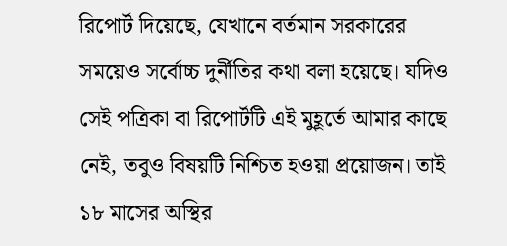রিপোর্ট দিয়েছে, যেখানে বর্তমান সরকারের সময়েও সর্বোচ্চ দুর্নীতির কথা বলা হয়েছে। যদিও সেই পত্রিকা বা রিপোর্টটি এই মুহূর্তে আমার কাছে নেই, তবুও বিষয়টি নিশ্চিত হওয়া প্রয়োজন। তাই ১৮ মাসের অস্থির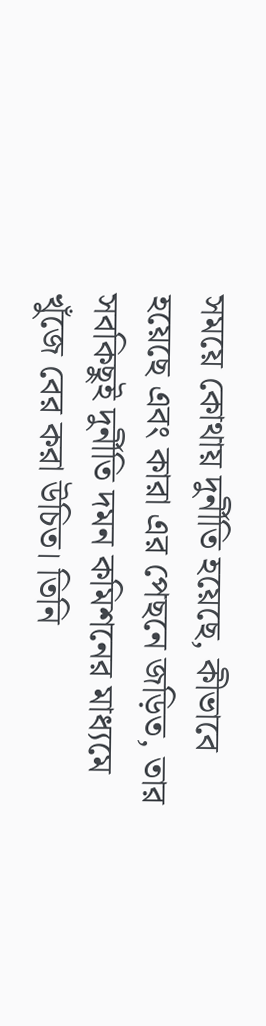সময়ে কোথায় দুর্নীতি হয়েছে, কীভাবে হয়েছে এবং কারা এর পেছনে জড়িত, তার সবকিছুই দুর্নীতি দমন কমিশনের মাধ্যমে খুঁজে বের করা উচিত। তিনি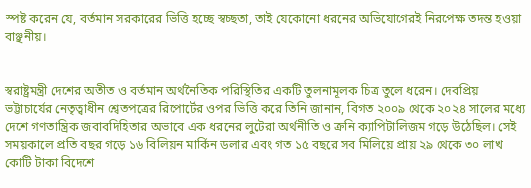স্পষ্ট করেন যে, বর্তমান সরকারের ভিত্তি হচ্ছে স্বচ্ছতা, তাই যেকোনো ধরনের অভিযোগেরই নিরপেক্ষ তদন্ত হওয়া বাঞ্ছনীয়।


স্বরাষ্ট্রমন্ত্রী দেশের অতীত ও বর্তমান অর্থনৈতিক পরিস্থিতির একটি তুলনামূলক চিত্র তুলে ধরেন। দেবপ্রিয় ভট্টাচার্যের নেতৃত্বাধীন শ্বেতপত্রের রিপোর্টের ওপর ভিত্তি করে তিনি জানান, বিগত ২০০৯ থেকে ২০২৪ সালের মধ্যে দেশে গণতান্ত্রিক জবাবদিহিতার অভাবে এক ধরনের লুটেরা অর্থনীতি ও ক্রনি ক্যাপিটালিজম গড়ে উঠেছিল। সেই সময়কালে প্রতি বছর গড়ে ১৬ বিলিয়ন মার্কিন ডলার এবং গত ১৫ বছরে সব মিলিয়ে প্রায় ২৯ থেকে ৩০ লাখ কোটি টাকা বিদেশে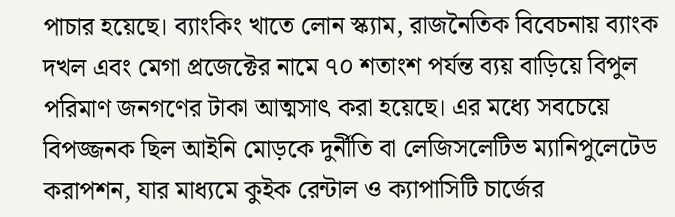পাচার হয়েছে। ব্যাংকিং খাতে লোন স্ক্যাম, রাজনৈতিক বিবেচনায় ব্যাংক দখল এবং মেগা প্রজেক্টের নামে ৭০ শতাংশ পর্যন্ত ব্যয় বাড়িয়ে বিপুল পরিমাণ জনগণের টাকা আত্মসাৎ করা হয়েছে। এর মধ্যে সবচেয়ে বিপজ্জনক ছিল আইনি মোড়কে দুর্নীতি বা লেজিসলেটিভ ম্যানিপুলেটেড করাপশন, যার মাধ্যমে কুইক রেন্টাল ও ক্যাপাসিটি চার্জের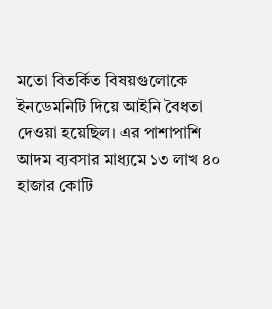মতো বিতর্কিত বিষয়গুলোকে ইনডেমনিটি দিয়ে আইনি বৈধতা দেওয়া হয়েছিল। এর পাশাপাশি আদম ব্যবসার মাধ্যমে ১৩ লাখ ৪০ হাজার কোটি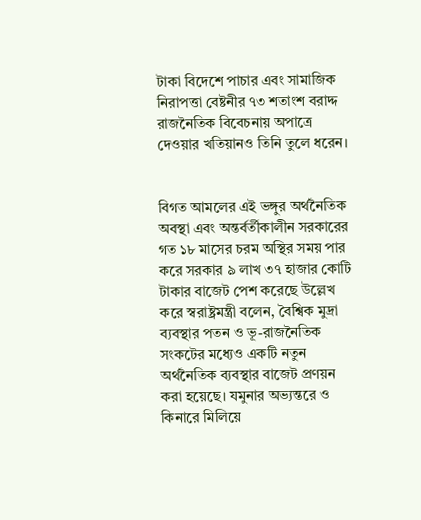টাকা বিদেশে পাচার এবং সামাজিক নিরাপত্তা বেষ্টনীর ৭৩ শতাংশ বরাদ্দ রাজনৈতিক বিবেচনায় অপাত্রে দেওয়ার খতিয়ানও তিনি তুলে ধরেন।


বিগত আমলের এই ভঙ্গুর অর্থনৈতিক অবস্থা এবং অন্তর্বর্তীকালীন সরকারের গত ১৮ মাসের চরম অস্থির সময় পার করে সরকার ৯ লাখ ৩৭ হাজার কোটি টাকার বাজেট পেশ করেছে উল্লেখ করে স্বরাষ্ট্রমন্ত্রী বলেন, বৈশ্বিক মুদ্রা ব্যবস্থার পতন ও ভূ-রাজনৈতিক সংকটের মধ্যেও একটি নতুন অর্থনৈতিক ব্যবস্থার বাজেট প্রণয়ন করা হয়েছে। যমুনার অভ্যন্তরে ও কিনারে মিলিয়ে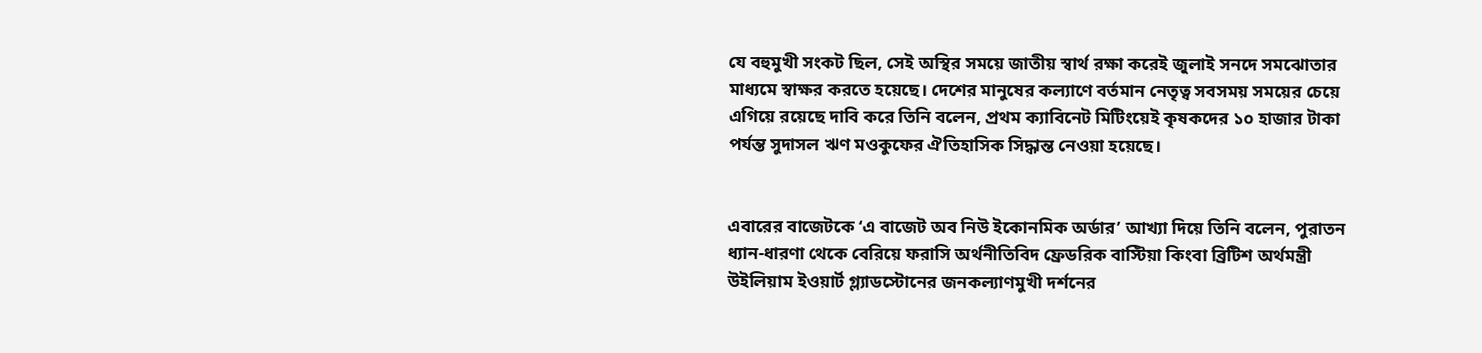যে বহুমুখী সংকট ছিল, সেই অস্থির সময়ে জাতীয় স্বার্থ রক্ষা করেই জুলাই সনদে সমঝোতার মাধ্যমে স্বাক্ষর করতে হয়েছে। দেশের মানুষের কল্যাণে বর্তমান নেতৃত্ব সবসময় সময়ের চেয়ে এগিয়ে রয়েছে দাবি করে তিনি বলেন, প্রথম ক্যাবিনেট মিটিংয়েই কৃষকদের ১০ হাজার টাকা পর্যন্ত সুদাসল ঋণ মওকুফের ঐতিহাসিক সিদ্ধান্ত নেওয়া হয়েছে।


এবারের বাজেটকে ‘এ বাজেট অব নিউ ইকোনমিক অর্ডার’ আখ্যা দিয়ে তিনি বলেন, পুরাতন ধ্যান-ধারণা থেকে বেরিয়ে ফরাসি অর্থনীতিবিদ ফ্রেডরিক বাস্টিয়া কিংবা ব্রিটিশ অর্থমন্ত্রী উইলিয়াম ইওয়ার্ট গ্ল্যাডস্টোনের জনকল্যাণমুখী দর্শনের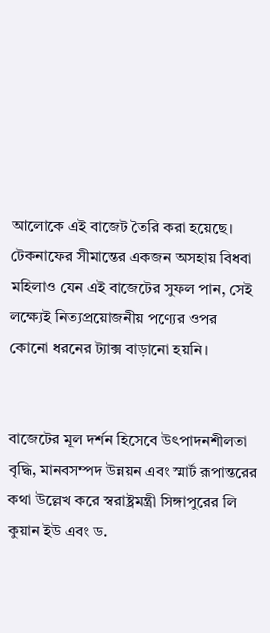আলোকে এই বাজেট তৈরি করা হয়েছে। টেকনাফের সীমান্তের একজন অসহায় বিধবা মহিলাও যেন এই বাজেটের সুফল পান, সেই লক্ষ্যেই নিত্যপ্রয়োজনীয় পণ্যের ওপর কোনো ধরনের ট্যাক্স বাড়ানো হয়নি।


বাজেটের মূল দর্শন হিসেবে উৎপাদনশীলতা বৃদ্ধি, মানবসম্পদ উন্নয়ন এবং স্মার্ট রূপান্তরের কথা উল্লেখ করে স্বরাষ্ট্রমন্ত্রী সিঙ্গাপুরের লি কুয়ান ইউ এবং ড.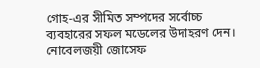গোহ-এর সীমিত সম্পদের সর্বোচ্চ ব্যবহারের সফল মডেলের উদাহরণ দেন। নোবেলজয়ী জোসেফ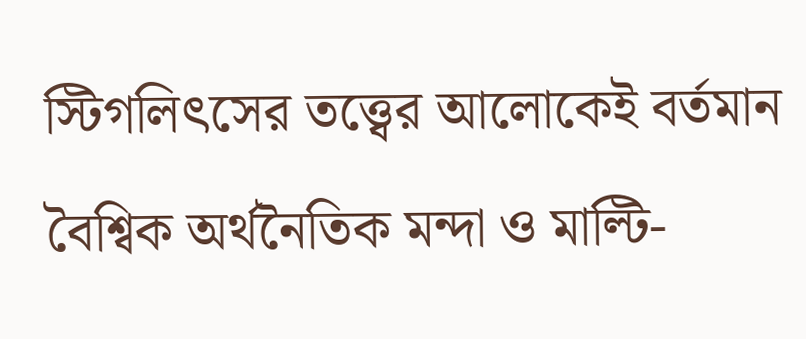স্টিগলিৎসের তত্ত্বের আলোকেই বর্তমান বৈশ্বিক অর্থনৈতিক মন্দা ও মাল্টি-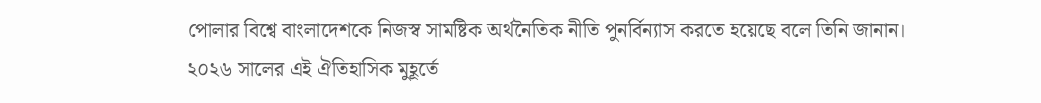পোলার বিশ্বে বাংলাদেশকে নিজস্ব সামষ্টিক অর্থনৈতিক নীতি পুনর্বিন্যাস করতে হয়েছে বলে তিনি জানান। ২০২৬ সালের এই ঐতিহাসিক মুহূর্তে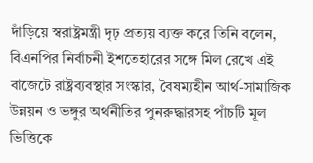দাঁড়িয়ে স্বরাষ্ট্রমন্ত্রী দৃঢ় প্রত্যয় ব্যক্ত করে তিনি বলেন, বিএনপির নির্বাচনী ইশতেহারের সঙ্গে মিল রেখে এই বাজেটে রাষ্ট্রব্যবস্থার সংস্কার, বৈষম্যহীন আর্থ-সামাজিক উন্নয়ন ও ভঙ্গুর অর্থনীতির পুনরুদ্ধারসহ পাঁচটি মূল ভিত্তিকে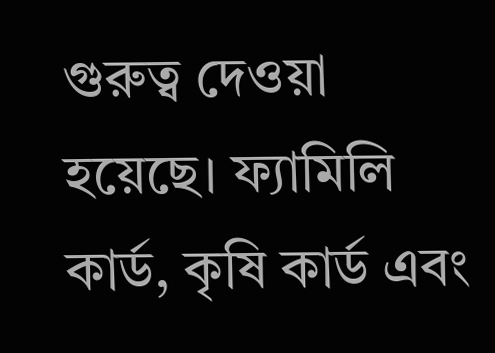গুরুত্ব দেওয়া হয়েছে। ফ্যামিলি কার্ড, কৃষি কার্ড এবং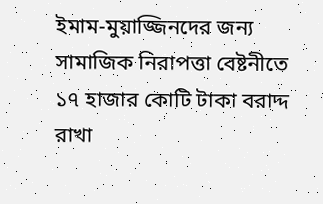ইমাম-মুয়াজ্জিনদের জন্য সামাজিক নিরাপত্তা বেষ্টনীতে ১৭ হাজার কোটি টাকা বরাদ্দ রাখা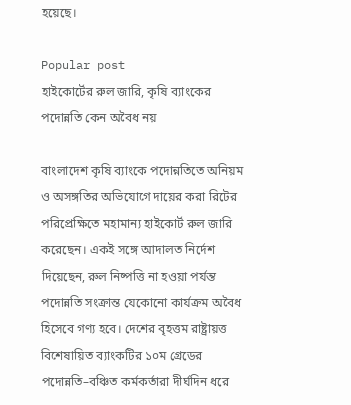হয়েছে।

Popular post
হাইকোর্টের রুল জারি, কৃষি ব্যাংকের পদোন্নতি কেন অবৈধ নয়

বাংলাদেশ কৃষি ব্যাংকে পদোন্নতিতে অনিয়ম ও অসঙ্গতির অভিযোগে দায়ের করা রিটের পরিপ্রেক্ষিতে মহামান্য হাইকোর্ট রুল জারি করেছেন। একই সঙ্গে আদালত নির্দেশ দিয়েছেন, রুল নিষ্পত্তি না হওয়া পর্যন্ত পদোন্নতি সংক্রান্ত যেকোনো কার্যক্রম অবৈধ হিসেবে গণ্য হবে। দেশের বৃহত্তম রাষ্ট্রায়ত্ত বিশেষায়িত ব্যাংকটির ১০ম গ্রেডের পদোন্নতি–বঞ্চিত কর্মকর্তারা দীর্ঘদিন ধরে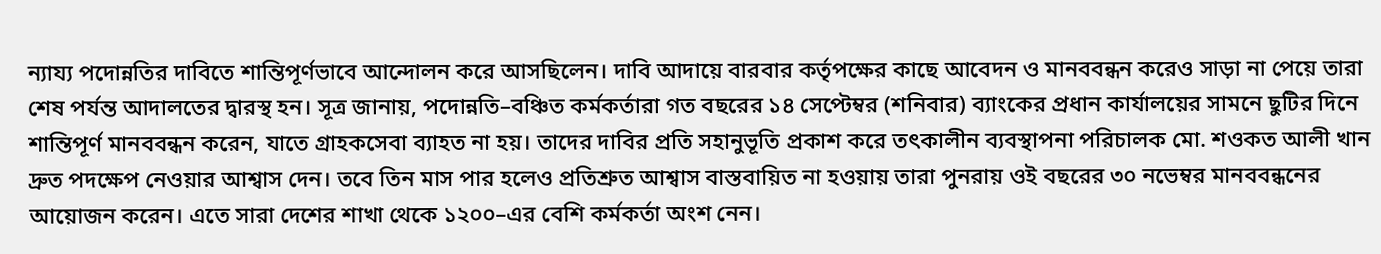ন্যায্য পদোন্নতির দাবিতে শান্তিপূর্ণভাবে আন্দোলন করে আসছিলেন। দাবি আদায়ে বারবার কর্তৃপক্ষের কাছে আবেদন ও মানববন্ধন করেও সাড়া না পেয়ে তারা শেষ পর্যন্ত আদালতের দ্বারস্থ হন। সূত্র জানায়, পদোন্নতি–বঞ্চিত কর্মকর্তারা গত বছরের ১৪ সেপ্টেম্বর (শনিবার) ব্যাংকের প্রধান কার্যালয়ের সামনে ছুটির দিনে শান্তিপূর্ণ মানববন্ধন করেন, যাতে গ্রাহকসেবা ব্যাহত না হয়। তাদের দাবির প্রতি সহানুভূতি প্রকাশ করে তৎকালীন ব্যবস্থাপনা পরিচালক মো. শওকত আলী খান দ্রুত পদক্ষেপ নেওয়ার আশ্বাস দেন। তবে তিন মাস পার হলেও প্রতিশ্রুত আশ্বাস বাস্তবায়িত না হওয়ায় তারা পুনরায় ওই বছরের ৩০ নভেম্বর মানববন্ধনের আয়োজন করেন। এতে সারা দেশের শাখা থেকে ১২০০–এর বেশি কর্মকর্তা অংশ নেন।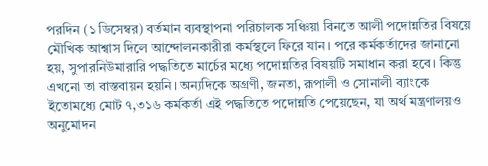পরদিন (১ ডিসেম্বর) বর্তমান ব্যবস্থাপনা পরিচালক সঞ্চিয়া বিনতে আলী পদোন্নতির বিষয়ে মৌখিক আশ্বাস দিলে আন্দোলনকারীরা কর্মস্থলে ফিরে যান। পরে কর্মকর্তাদের জানানো হয়, সুপারনিউমারারি পদ্ধতিতে মার্চের মধ্যে পদোন্নতির বিষয়টি সমাধান করা হবে। কিন্তু এখনো তা বাস্তবায়ন হয়নি। অন্যদিকে অগ্রণী, জনতা, রূপালী ও সোনালী ব্যাংকে ইতোমধ্যে মোট ৭,৩১৬ কর্মকর্তা এই পদ্ধতিতে পদোন্নতি পেয়েছেন, যা অর্থ মন্ত্রণালয়ও অনুমোদন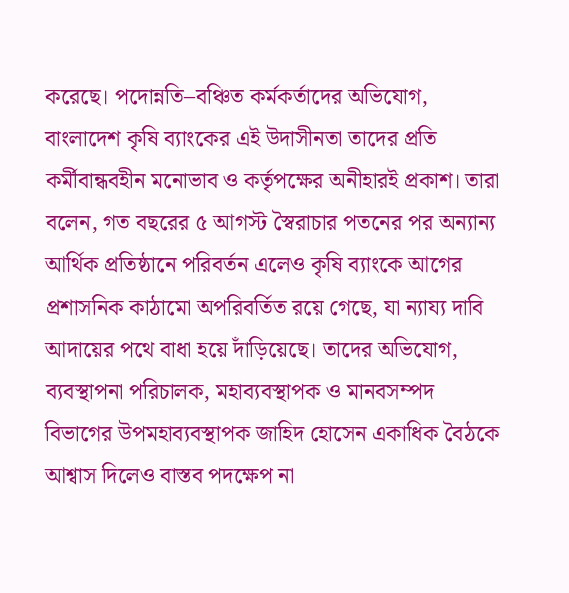করেছে। পদোন্নতি–বঞ্চিত কর্মকর্তাদের অভিযোগ, বাংলাদেশ কৃষি ব্যাংকের এই উদাসীনতা তাদের প্রতি কর্মীবান্ধবহীন মনোভাব ও কর্তৃপক্ষের অনীহারই প্রকাশ। তারা বলেন, গত বছরের ৫ আগস্ট স্বৈরাচার পতনের পর অন্যান্য আর্থিক প্রতিষ্ঠানে পরিবর্তন এলেও কৃষি ব্যাংকে আগের প্রশাসনিক কাঠামো অপরিবর্তিত রয়ে গেছে, যা ন্যায্য দাবি আদায়ের পথে বাধা হয়ে দাঁড়িয়েছে। তাদের অভিযোগ, ব্যবস্থাপনা পরিচালক, মহাব্যবস্থাপক ও মানবসম্পদ বিভাগের উপমহাব্যবস্থাপক জাহিদ হোসেন একাধিক বৈঠকে আশ্বাস দিলেও বাস্তব পদক্ষেপ না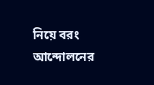নিয়ে বরং আন্দোলনের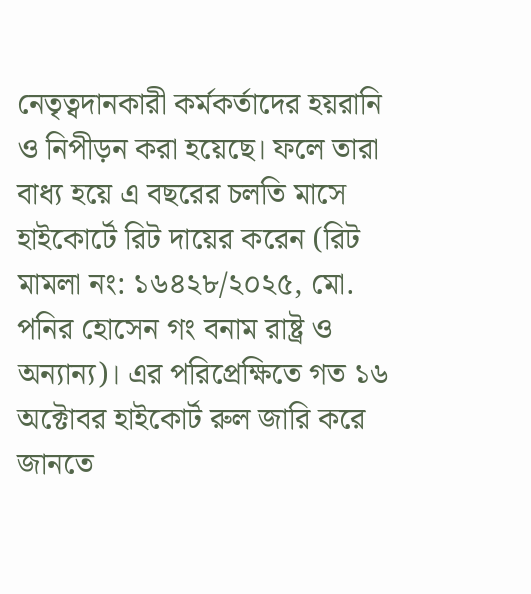নেতৃত্বদানকারী কর্মকর্তাদের হয়রানি ও নিপীড়ন করা হয়েছে। ফলে তারা বাধ্য হয়ে এ বছরের চলতি মাসে হাইকোর্টে রিট দায়ের করেন (রিট মামলা নং: ১৬৪২৮/২০২৫, মো. পনির হোসেন গং বনাম রাষ্ট্র ও অন্যান্য)। এর পরিপ্রেক্ষিতে গত ১৬ অক্টোবর হাইকোর্ট রুল জারি করে জানতে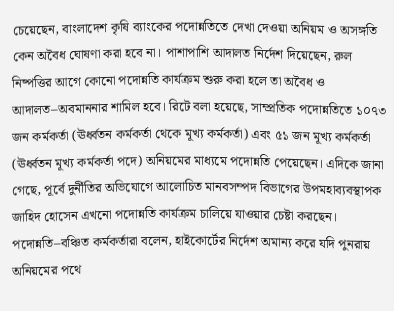চেয়েছেন, বাংলাদেশ কৃষি ব্যাংকের পদোন্নতিতে দেখা দেওয়া অনিয়ম ও অসঙ্গতি কেন অবৈধ ঘোষণা করা হবে না। পাশাপাশি আদালত নির্দেশ দিয়েছেন, রুল নিষ্পত্তির আগে কোনো পদোন্নতি কার্যক্রম শুরু করা হলে তা অবৈধ ও আদালত–অবমাননার শামিল হবে। রিটে বলা হয়েছে, সাম্প্রতিক পদোন্নতিতে ১০৭৩ জন কর্মকর্তা (ঊর্ধ্বতন কর্মকর্তা থেকে মূখ্য কর্মকর্তা) এবং ৫১ জন মূখ্য কর্মকর্তা (ঊর্ধ্বতন মূখ্য কর্মকর্তা পদে) অনিয়মের মাধ্যমে পদোন্নতি পেয়েছেন। এদিকে জানা গেছে, পূর্বে দুর্নীতির অভিযোগে আলোচিত মানবসম্পদ বিভাগের উপমহাব্যবস্থাপক জাহিদ হোসেন এখনো পদোন্নতি কার্যক্রম চালিয়ে যাওয়ার চেষ্টা করছেন। পদোন্নতি–বঞ্চিত কর্মকর্তারা বলেন, হাইকোর্টের নির্দেশ অমান্য করে যদি পুনরায় অনিয়মের পথে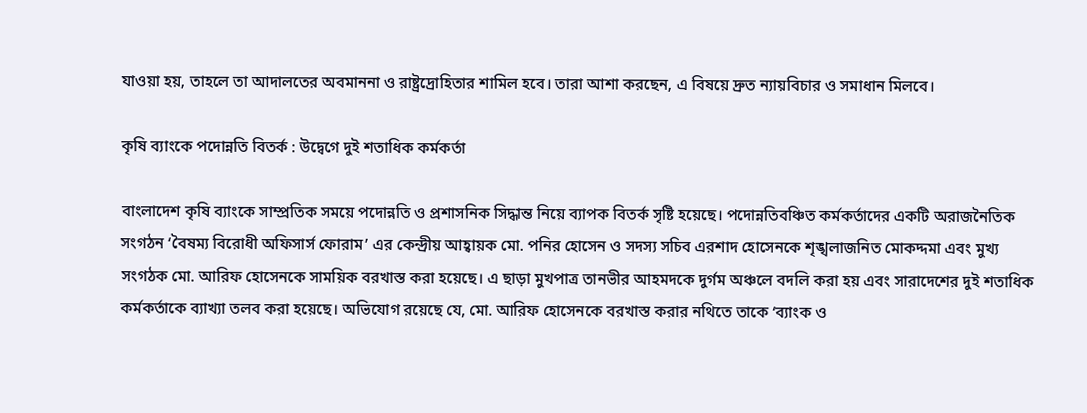যাওয়া হয়, তাহলে তা আদালতের অবমাননা ও রাষ্ট্রদ্রোহিতার শামিল হবে। তারা আশা করছেন, এ বিষয়ে দ্রুত ন্যায়বিচার ও সমাধান মিলবে।

কৃষি ব্যাংকে পদোন্নতি বিতর্ক : উদ্বেগে দুই শতাধিক কর্মকর্তা

বাংলাদেশ কৃষি ব্যাংকে সাম্প্রতিক সময়ে পদোন্নতি ও প্রশাসনিক সিদ্ধান্ত নিয়ে ব্যাপক বিতর্ক সৃষ্টি হয়েছে। পদোন্নতিবঞ্চিত কর্মকর্তাদের একটি অরাজনৈতিক সংগঠন ‘বৈষম্য বিরোধী অফিসার্স ফোরাম’ এর কেন্দ্রীয় আহ্বায়ক মো. পনির হোসেন ও সদস্য সচিব এরশাদ হোসেনকে শৃঙ্খলাজনিত মোকদ্দমা এবং মুখ্য সংগঠক মো. আরিফ হোসেনকে সাময়িক বরখাস্ত করা হয়েছে। এ ছাড়া মুখপাত্র তানভীর আহমদকে দুর্গম অঞ্চলে বদলি করা হয় এবং সারাদেশের দুই শতাধিক কর্মকর্তাকে ব্যাখ্যা তলব করা হয়েছে। অভিযোগ রয়েছে যে, মো. আরিফ হোসেনকে বরখাস্ত করার নথিতে তাকে ‘ব্যাংক ও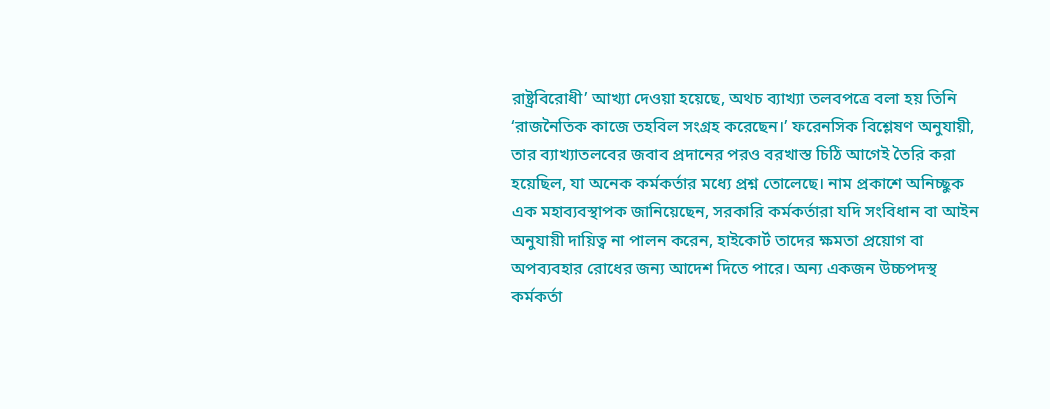রাষ্ট্রবিরোধী’ আখ্যা দেওয়া হয়েছে, অথচ ব্যাখ্যা তলবপত্রে বলা হয় তিনি ‘রাজনৈতিক কাজে তহবিল সংগ্রহ করেছেন।’ ফরেনসিক বিশ্লেষণ অনুযায়ী, তার ব্যাখ্যাতলবের জবাব প্রদানের পরও বরখাস্ত চিঠি আগেই তৈরি করা হয়েছিল, যা অনেক কর্মকর্তার মধ্যে প্রশ্ন তোলেছে। নাম প্রকাশে অনিচ্ছুক এক মহাব্যবস্থাপক জানিয়েছেন, সরকারি কর্মকর্তারা যদি সংবিধান বা আইন অনুযায়ী দায়িত্ব না পালন করেন, হাইকোর্ট তাদের ক্ষমতা প্রয়োগ বা অপব্যবহার রোধের জন্য আদেশ দিতে পারে। অন্য একজন উচ্চপদস্থ কর্মকর্তা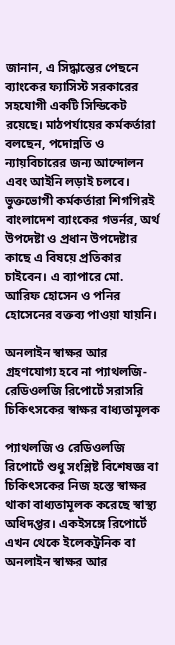জানান, এ সিদ্ধান্তের পেছনে ব্যাংকের ফ্যাসিস্ট সরকারের সহযোগী একটি সিন্ডিকেট রয়েছে। মাঠপর্যায়ের কর্মকর্তারা বলছেন, পদোন্নতি ও ন্যায়বিচারের জন্য আন্দোলন এবং আইনি লড়াই চলবে। ভুক্তভোগী কর্মকর্তারা শিগগিরই বাংলাদেশ ব্যাংকের গভর্নর, অর্থ উপদেষ্টা ও প্রধান উপদেষ্টার কাছে এ বিষয়ে প্রতিকার চাইবেন। এ ব্যাপারে মো. আরিফ হোসেন ও পনির হোসেনের বক্তব্য পাওয়া যায়নি।

অনলাইন স্বাক্ষর আর গ্রহণযোগ্য হবে না প্যাথলজি-রেডিওলজি রিপোর্টে সরাসরি চিকিৎসকের স্বাক্ষর বাধ্যতামূলক

প্যাথলজি ও রেডিওলজি রিপোর্টে শুধু সংশ্লিষ্ট বিশেষজ্ঞ বা চিকিৎসকের নিজ হস্তে স্বাক্ষর থাকা বাধ্যতামূলক করেছে স্বাস্থ্য অধিদপ্তর। একইসঙ্গে রিপোর্টে এখন থেকে ইলেকট্রনিক বা অনলাইন স্বাক্ষর আর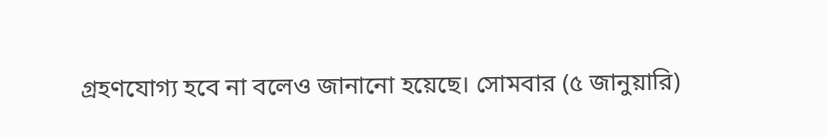গ্রহণযোগ্য হবে না বলেও জানানো হয়েছে। সোমবার (৫ জানুয়ারি)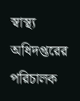স্বাস্থ্য অধিদপ্তরের পরিচালক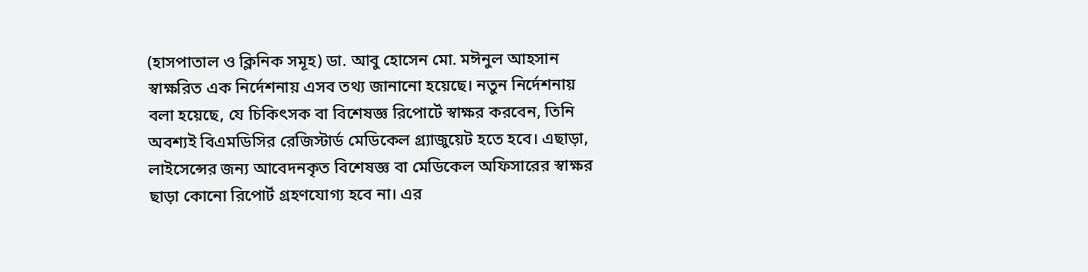(হাসপাতাল ও ক্লিনিক সমূহ) ডা. আবু হোসেন মো. মঈনুল আহসান স্বাক্ষরিত এক নির্দেশনায় এসব তথ্য জানানো হয়েছে। নতুন নির্দেশনায় বলা হয়েছে, যে চিকিৎসক বা বিশেষজ্ঞ রিপোর্টে স্বাক্ষর করবেন, তিনি অবশ্যই বিএমডিসির রেজিস্টার্ড মেডিকেল গ্র্যাজুয়েট হতে হবে। এছাড়া, লাইসেন্সের জন্য আবেদনকৃত বিশেষজ্ঞ বা মেডিকেল অফিসারের স্বাক্ষর ছাড়া কোনো রিপোর্ট গ্রহণযোগ্য হবে না। এর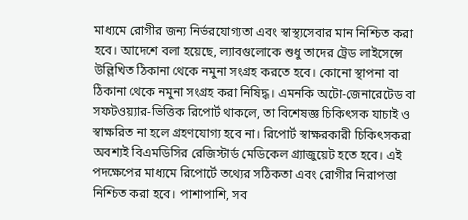মাধ্যমে রোগীর জন্য নির্ভরযোগ্যতা এবং স্বাস্থ্যসেবার মান নিশ্চিত করা হবে। আদেশে বলা হয়েছে, ল্যাবগুলোকে শুধু তাদের ট্রেড লাইসেন্সে উল্লিখিত ঠিকানা থেকে নমুনা সংগ্রহ করতে হবে। কোনো স্থাপনা বা ঠিকানা থেকে নমুনা সংগ্রহ করা নিষিদ্ধ। এমনকি অটো-জেনারেটেড বা সফটওয়্যার-ভিত্তিক রিপোর্ট থাকলে, তা বিশেষজ্ঞ চিকিৎসক যাচাই ও স্বাক্ষরিত না হলে গ্রহণযোগ্য হবে না। রিপোর্ট স্বাক্ষরকারী চিকিৎসকরা অবশ্যই বিএমডিসির রেজিস্টার্ড মেডিকেল গ্র্যাজুয়েট হতে হবে। এই পদক্ষেপের মাধ্যমে রিপোর্টে তথ্যের সঠিকতা এবং রোগীর নিরাপত্তা নিশ্চিত করা হবে। পাশাপাশি, সব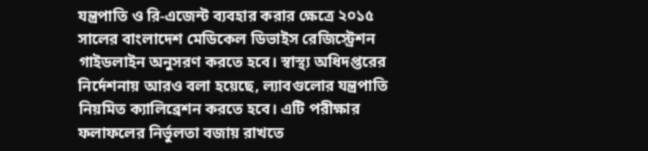যন্ত্রপাতি ও রি-এজেন্ট ব্যবহার করার ক্ষেত্রে ২০১৫ সালের বাংলাদেশ মেডিকেল ডিভাইস রেজিস্ট্রেশন গাইডলাইন অনুসরণ করতে হবে। স্বাস্থ্য অধিদপ্তরের নির্দেশনায় আরও বলা হয়েছে, ল্যাবগুলোর যন্ত্রপাতি নিয়মিত ক্যালিব্রেশন করতে হবে। এটি পরীক্ষার ফলাফলের নির্ভুলতা বজায় রাখতে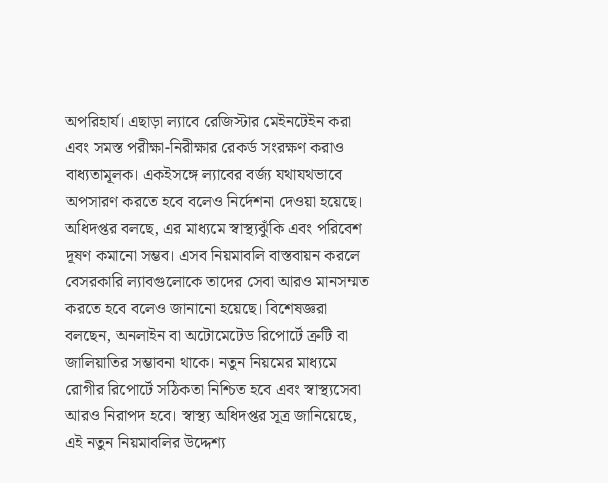অপরিহার্য। এছাড়া ল্যাবে রেজিস্টার মেইনটেইন করা এবং সমস্ত পরীক্ষা-নিরীক্ষার রেকর্ড সংরক্ষণ করাও বাধ্যতামূলক। একইসঙ্গে ল্যাবের বর্জ্য যথাযথভাবে অপসারণ করতে হবে বলেও নির্দেশনা দেওয়া হয়েছে। অধিদপ্তর বলছে, এর মাধ্যমে স্বাস্থ্যঝুঁকি এবং পরিবেশ দূষণ কমানো সম্ভব। এসব নিয়মাবলি বাস্তবায়ন করলে বেসরকারি ল্যাবগুলোকে তাদের সেবা আরও মানসম্মত করতে হবে বলেও জানানো হয়েছে। বিশেষজ্ঞরা বলছেন, অনলাইন বা অটোমেটেড রিপোর্টে ত্রুটি বা জালিয়াতির সম্ভাবনা থাকে। নতুন নিয়মের মাধ্যমে রোগীর রিপোর্টে সঠিকতা নিশ্চিত হবে এবং স্বাস্থ্যসেবা আরও নিরাপদ হবে। স্বাস্থ্য অধিদপ্তর সূত্র জানিয়েছে, এই নতুন নিয়মাবলির উদ্দেশ্য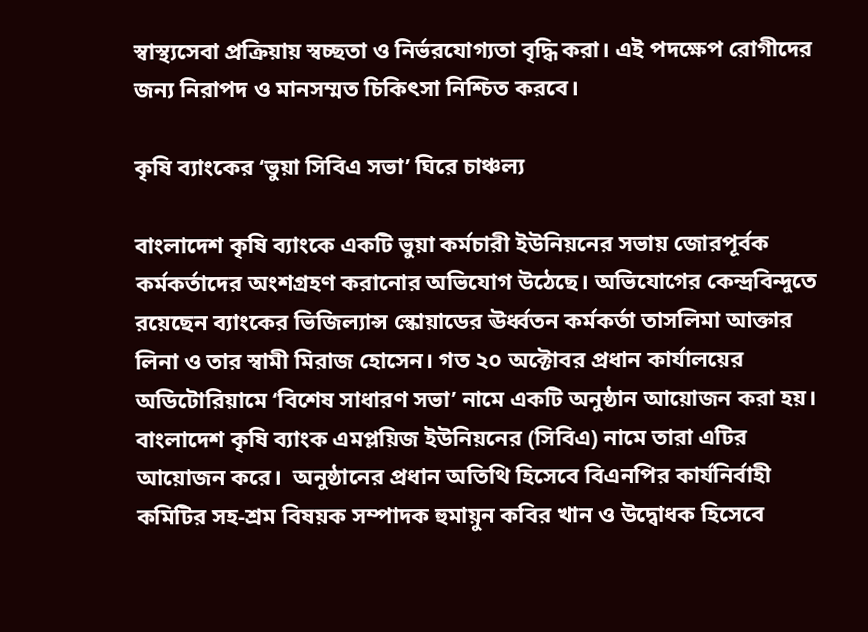স্বাস্থ্যসেবা প্রক্রিয়ায় স্বচ্ছতা ও নির্ভরযোগ্যতা বৃদ্ধি করা। এই পদক্ষেপ রোগীদের জন্য নিরাপদ ও মানসম্মত চিকিৎসা নিশ্চিত করবে।

কৃষি ব্যাংকের ‘ভুয়া সিবিএ সভা’ ঘিরে চাঞ্চল্য

বাংলাদেশ কৃষি ব্যাংকে একটি ভুয়া কর্মচারী ইউনিয়নের সভায় জোরপূর্বক কর্মকর্তাদের অংশগ্রহণ করানোর অভিযোগ উঠেছে। অভিযোগের কেন্দ্রবিন্দুতে রয়েছেন ব্যাংকের ভিজিল্যান্স স্কোয়াডের ঊর্ধ্বতন কর্মকর্তা তাসলিমা আক্তার লিনা ও তার স্বামী মিরাজ হোসেন। গত ২০ অক্টোবর প্রধান কার্যালয়ের অডিটোরিয়ামে ‘বিশেষ সাধারণ সভা’ নামে একটি অনুষ্ঠান আয়োজন করা হয়। বাংলাদেশ কৃষি ব্যাংক এমপ্লয়িজ ইউনিয়নের (সিবিএ) নামে তারা এটির আয়োজন করে।  অনুষ্ঠানের প্রধান অতিথি হিসেবে বিএনপির কার্যনির্বাহী কমিটির সহ-শ্রম বিষয়ক সম্পাদক হুমায়ুন কবির খান ও উদ্বোধক হিসেবে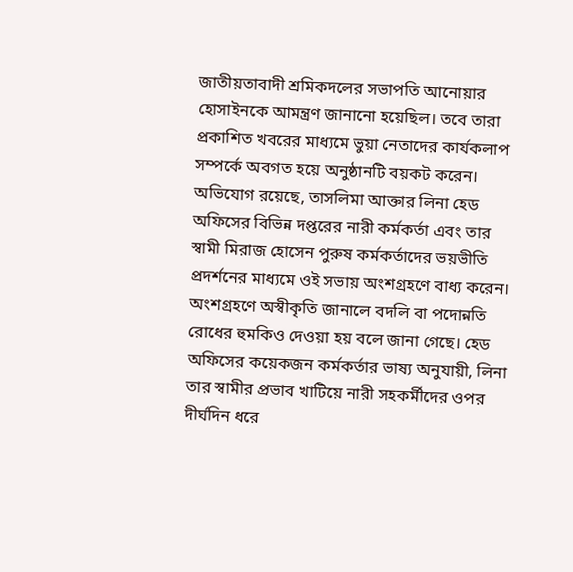জাতীয়তাবাদী শ্রমিকদলের সভাপতি আনোয়ার হোসাইনকে আমন্ত্রণ জানানো হয়েছিল। তবে তারা প্রকাশিত খবরের মাধ্যমে ভুয়া নেতাদের কার্যকলাপ সম্পর্কে অবগত হয়ে অনুষ্ঠানটি বয়কট করেন। অভিযোগ রয়েছে, তাসলিমা আক্তার লিনা হেড অফিসের বিভিন্ন দপ্তরের নারী কর্মকর্তা এবং তার স্বামী মিরাজ হোসেন পুরুষ কর্মকর্তাদের ভয়ভীতি প্রদর্শনের মাধ্যমে ওই সভায় অংশগ্রহণে বাধ্য করেন। অংশগ্রহণে অস্বীকৃতি জানালে বদলি বা পদোন্নতি রোধের হুমকিও দেওয়া হয় বলে জানা গেছে। হেড অফিসের কয়েকজন কর্মকর্তার ভাষ্য অনুযায়ী, লিনা তার স্বামীর প্রভাব খাটিয়ে নারী সহকর্মীদের ওপর দীর্ঘদিন ধরে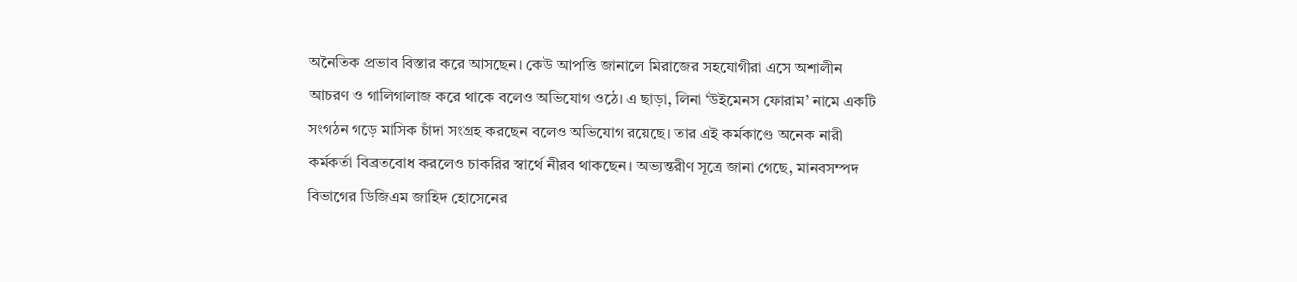অনৈতিক প্রভাব বিস্তার করে আসছেন। কেউ আপত্তি জানালে মিরাজের সহযোগীরা এসে অশালীন আচরণ ও গালিগালাজ করে থাকে বলেও অভিযোগ ওঠে। এ ছাড়া, লিনা ‘উইমেনস ফোরাম’ নামে একটি সংগঠন গড়ে মাসিক চাঁদা সংগ্রহ করছেন বলেও অভিযোগ রয়েছে। তার এই কর্মকাণ্ডে অনেক নারী কর্মকর্তা বিব্রতবোধ করলেও চাকরির স্বার্থে নীরব থাকছেন। অভ্যন্তরীণ সূত্রে জানা গেছে, মানবসম্পদ বিভাগের ডিজিএম জাহিদ হোসেনের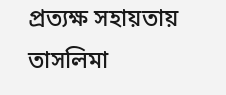প্রত্যক্ষ সহায়তায় তাসলিমা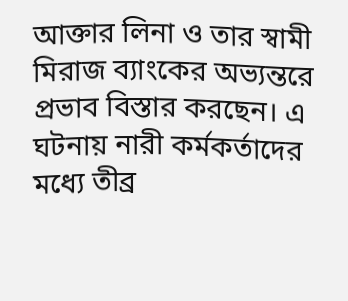আক্তার লিনা ও তার স্বামী মিরাজ ব্যাংকের অভ্যন্তরে প্রভাব বিস্তার করছেন। এ ঘটনায় নারী কর্মকর্তাদের মধ্যে তীব্র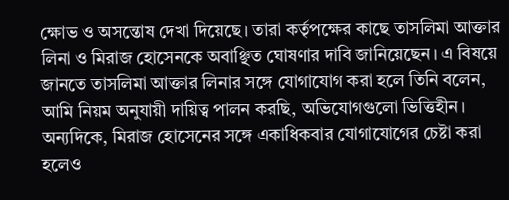ক্ষোভ ও অসন্তোষ দেখা দিয়েছে। তারা কর্তৃপক্ষের কাছে তাসলিমা আক্তার লিনা ও মিরাজ হোসেনকে অবাঞ্ছিত ঘোষণার দাবি জানিয়েছেন। এ বিষয়ে জানতে তাসলিমা আক্তার লিনার সঙ্গে যোগাযোগ করা হলে তিনি বলেন, আমি নিয়ম অনুযায়ী দায়িত্ব পালন করছি, অভিযোগগুলো ভিত্তিহীন। অন্যদিকে, মিরাজ হোসেনের সঙ্গে একাধিকবার যোগাযোগের চেষ্টা করা হলেও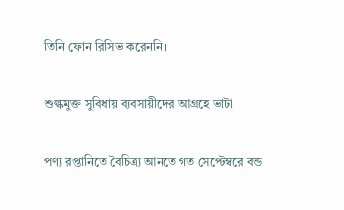তিনি ফোন রিসিভ করেননি।

শুল্কমুক্ত সুবিধায় ব্যবসায়ীদের আগ্রহে ভাটা

পণ্য রপ্তানিতে বৈচিত্র্য আনতে গত সেপ্টেম্বরে বন্ড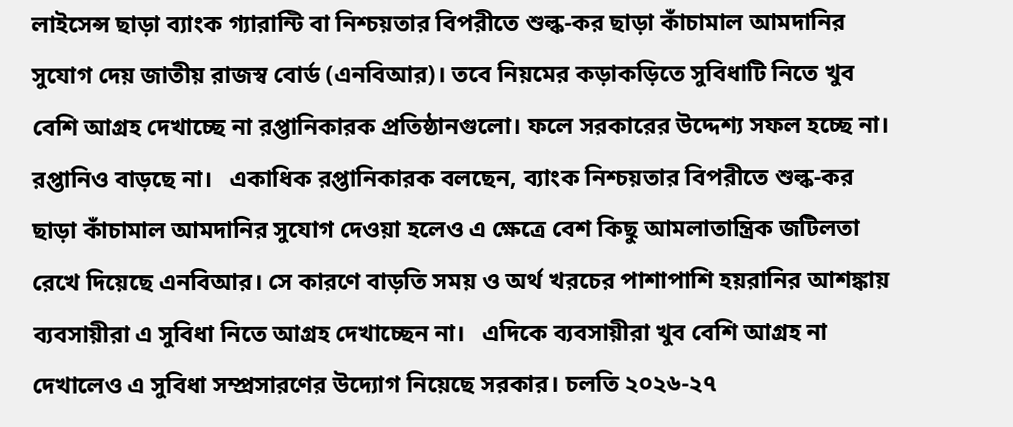লাইসেন্স ছাড়া ব্যাংক গ্যারান্টি বা নিশ্চয়তার বিপরীতে শুল্ক-কর ছাড়া কাঁচামাল আমদানির সুযোগ দেয় জাতীয় রাজস্ব বোর্ড (এনবিআর)। তবে নিয়মের কড়াকড়িতে সুবিধাটি নিতে খুব বেশি আগ্রহ দেখাচ্ছে না রপ্তানিকারক প্রতিষ্ঠানগুলো। ফলে সরকারের উদ্দেশ্য সফল হচ্ছে না। রপ্তানিও বাড়ছে না।   একাধিক রপ্তানিকারক বলছেন, ব্যাংক নিশ্চয়তার বিপরীতে শুল্ক-কর ছাড়া কাঁচামাল আমদানির সুযোগ দেওয়া হলেও এ ক্ষেত্রে বেশ কিছু আমলাতান্ত্রিক জটিলতা রেখে দিয়েছে এনবিআর। সে কারণে বাড়তি সময় ও অর্থ খরচের পাশাপাশি হয়রানির আশঙ্কায় ব্যবসায়ীরা এ সুবিধা নিতে আগ্রহ দেখাচ্ছেন না।   এদিকে ব্যবসায়ীরা খুব বেশি আগ্রহ না দেখালেও এ সুবিধা সম্প্রসারণের উদ্যোগ নিয়েছে সরকার। চলতি ২০২৬-২৭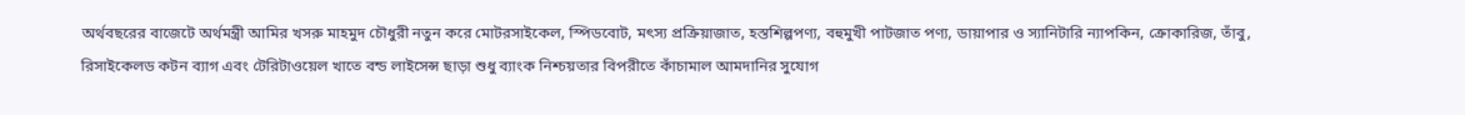অর্থবছরের বাজেটে অর্থমন্ত্রী আমির খসরু মাহমুদ চৌধুরী নতুন করে মোটরসাইকেল, স্পিডবোট, মৎস্য প্রক্রিয়াজাত, হস্তশিল্পপণ্য, বহুমুখী পাটজাত পণ্য, ডায়াপার ও স্যানিটারি ন্যাপকিন, ক্রোকারিজ, তাঁবু, রিসাইকেলড কটন ব্যাগ এবং টেরিটাওয়েল খাতে বন্ড লাইসেন্স ছাড়া শুধু ব্যাংক নিশ্চয়তার বিপরীতে কাঁচামাল আমদানির সুযোগ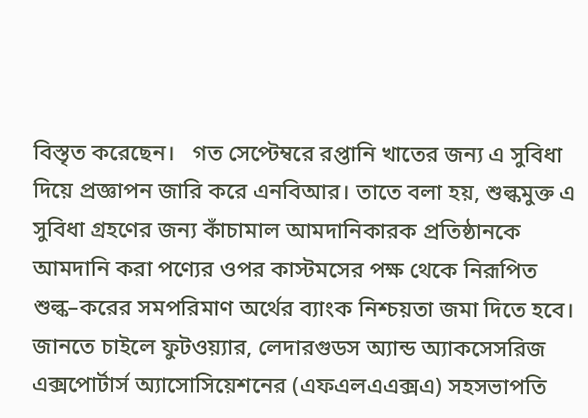বিস্তৃত করেছেন।   গত সেপ্টেম্বরে রপ্তানি খাতের জন্য এ সুবিধা দিয়ে প্রজ্ঞাপন জারি করে এনবিআর। তাতে বলা হয়, শুল্কমুক্ত এ সুবিধা গ্রহণের জন্য কাঁচামাল আমদানিকারক প্রতিষ্ঠানকে আমদানি করা পণ্যের ওপর কাস্টমসের পক্ষ থেকে নিরূপিত শুল্ক–করের সমপরিমাণ অর্থের ব্যাংক নিশ্চয়তা জমা দিতে হবে।   জানতে চাইলে ফুটওয়্যার, লেদারগুডস অ্যান্ড অ্যাকসেসরিজ এক্সপোর্টার্স অ্যাসোসিয়েশনের (এফএলএএক্সএ) সহসভাপতি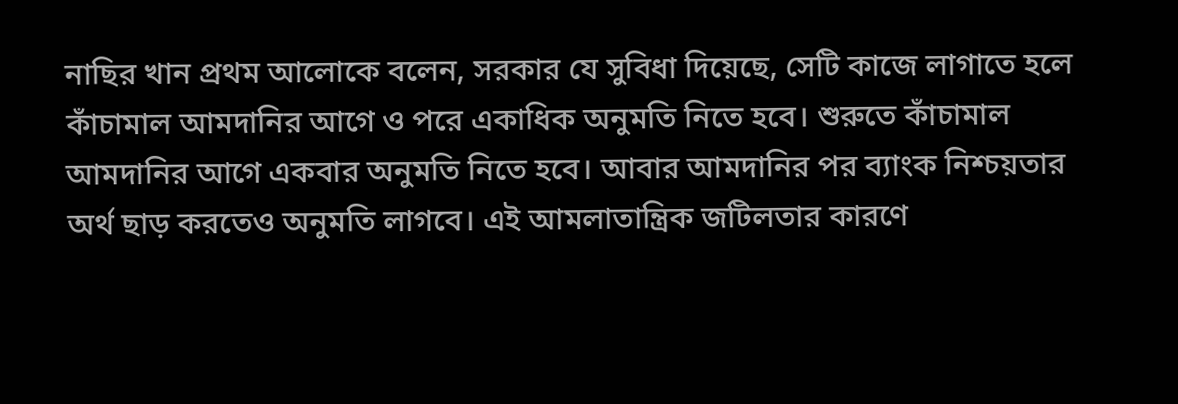নাছির খান প্রথম আলোকে বলেন, সরকার যে সুবিধা দিয়েছে, সেটি কাজে লাগাতে হলে কাঁচামাল আমদানির আগে ও পরে একাধিক অনুমতি নিতে হবে। শুরুতে কাঁচামাল আমদানির আগে একবার অনুমতি নিতে হবে। আবার আমদানির পর ব্যাংক নিশ্চয়তার অর্থ ছাড় করতেও অনুমতি লাগবে। এই আমলাতান্ত্রিক জটিলতার কারণে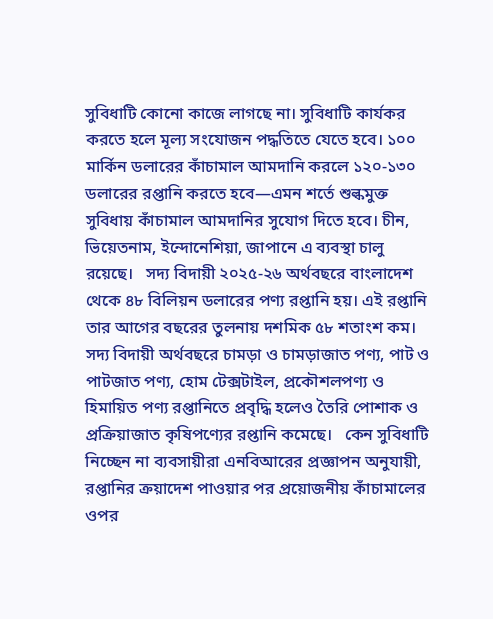সুবিধাটি কোনো কাজে লাগছে না। সুবিধাটি কার্যকর করতে হলে মূল্য সংযোজন পদ্ধতিতে যেতে হবে। ১০০ মার্কিন ডলারের কাঁচামাল আমদানি করলে ১২০-১৩০ ডলারের রপ্তানি করতে হবে—এমন শর্তে শুল্কমুক্ত সুবিধায় কাঁচামাল আমদানির সুযোগ দিতে হবে। চীন, ভিয়েতনাম, ইন্দোনেশিয়া, জাপানে এ ব্যবস্থা চালু রয়েছে।   সদ্য বিদায়ী ২০২৫-২৬ অর্থবছরে বাংলাদেশ থেকে ৪৮ বিলিয়ন ডলারের পণ্য রপ্তানি হয়। এই রপ্তানি তার আগের বছরের তুলনায় দশমিক ৫৮ শতাংশ কম। সদ্য বিদায়ী অর্থবছরে চামড়া ও চামড়াজাত পণ্য, পাট ও পাটজাত পণ্য, হোম টেক্সটাইল, প্রকৌশলপণ্য ও হিমায়িত পণ্য রপ্তানিতে প্রবৃদ্ধি হলেও তৈরি পোশাক ও প্রক্রিয়াজাত কৃষিপণ্যের রপ্তানি কমেছে।   কেন সুবিধাটি নিচ্ছেন না ব্যবসায়ীরা এনবিআরের প্রজ্ঞাপন অনুযায়ী, রপ্তানির ক্রয়াদেশ পাওয়ার পর প্রয়োজনীয় কাঁচামালের ওপর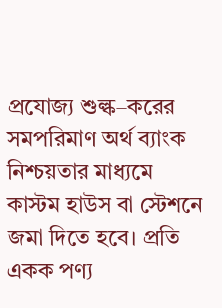প্রযোজ্য শুল্ক–করের সমপরিমাণ অর্থ ব্যাংক নিশ্চয়তার মাধ্যমে কাস্টম হাউস বা স্টেশনে জমা দিতে হবে। প্রতি একক পণ্য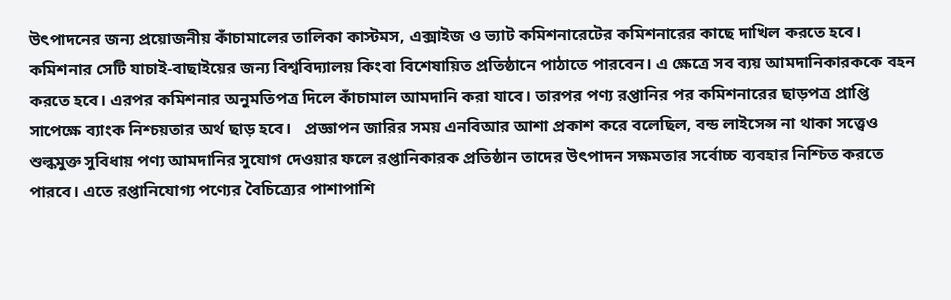উৎপাদনের জন্য প্রয়োজনীয় কাঁচামালের তালিকা কাস্টমস, এক্সাইজ ও ভ্যাট কমিশনারেটের কমিশনারের কাছে দাখিল করতে হবে। কমিশনার সেটি যাচাই-বাছাইয়ের জন্য বিশ্ববিদ্যালয় কিংবা বিশেষায়িত প্রতিষ্ঠানে পাঠাতে পারবেন। এ ক্ষেত্রে সব ব্যয় আমদানিকারককে বহন করতে হবে। এরপর কমিশনার অনুমতিপত্র দিলে কাঁচামাল আমদানি করা যাবে। তারপর পণ্য রপ্তানির পর কমিশনারের ছাড়পত্র প্রাপ্তি সাপেক্ষে ব্যাংক নিশ্চয়তার অর্থ ছাড় হবে।   প্রজ্ঞাপন জারির সময় এনবিআর আশা প্রকাশ করে বলেছিল, বন্ড লাইসেন্স না থাকা সত্ত্বেও শুল্কমুক্ত সুবিধায় পণ্য আমদানির সুযোগ দেওয়ার ফলে রপ্তানিকারক প্রতিষ্ঠান তাদের উৎপাদন সক্ষমতার সর্বোচ্চ ব্যবহার নিশ্চিত করতে পারবে। এতে রপ্তানিযোগ্য পণ্যের বৈচিত্র্যের পাশাপাশি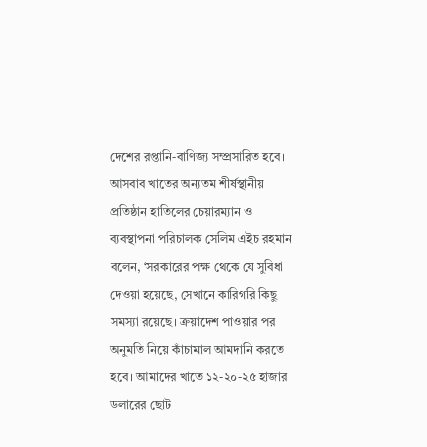দেশের রপ্তানি-বাণিজ্য সম্প্রসারিত হবে।   আসবাব খাতের অন্যতম শীর্ষস্থানীয় প্রতিষ্ঠান হাতিলের চেয়ারম্যান ও ব্যবস্থাপনা পরিচালক সেলিম এইচ রহমান বলেন, ‘সরকারের পক্ষ থেকে যে সুবিধা দেওয়া হয়েছে, সেখানে কারিগরি কিছু সমস্যা রয়েছে। ক্রয়াদেশ পাওয়ার পর অনুমতি নিয়ে কাঁচামাল আমদানি করতে হবে। আমাদের খাতে ১২-২০-২৫ হাজার ডলারের ছোট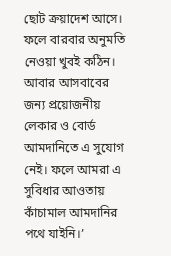ছোট ক্রয়াদেশ আসে। ফলে বারবার অনুমতি নেওয়া খুবই কঠিন। আবার আসবাবের জন্য প্রয়োজনীয় লেকার ও বোর্ড আমদানিতে এ সুযোগ নেই। ফলে আমরা এ সুবিধার আওতায় কাঁচামাল আমদানির পথে যাইনি।’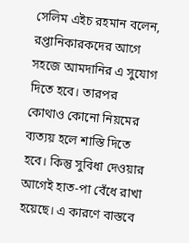সেলিম এইচ রহমান বলেন, রপ্তানিকারকদের আগে সহজে আমদানির এ সুযোগ দিতে হবে। তারপর কোথাও কোনো নিয়মের ব্যত্যয় হলে শাস্তি দিতে হবে। কিন্তু সুবিধা দেওয়ার আগেই হাত-পা বেঁধে রাখা হয়েছে। এ কারণে বাস্তবে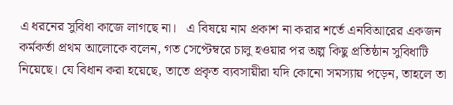এ ধরনের সুবিধা কাজে লাগছে না।   এ বিষয়ে নাম প্রকাশ না করার শর্তে এনবিআরের একজন কর্মকর্তা প্রথম আলোকে বলেন, গত সেপ্টেম্বরে চালু হওয়ার পর অল্প কিছু প্রতিষ্ঠান সুবিধাটি নিয়েছে। যে বিধান করা হয়েছে, তাতে প্রকৃত ব্যবসায়ীরা যদি কোনো সমস্যায় পড়েন, তাহলে তা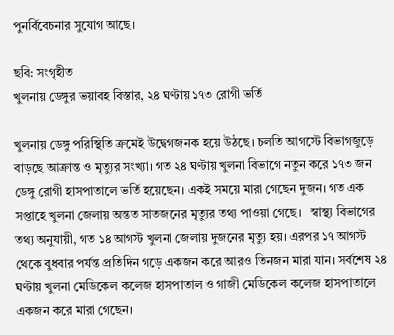পুনর্বিবেচনার সুযোগ আছে।

ছবি: সংগৃহীত
খুলনায় ডেঙ্গুর ভয়াবহ বিস্তার, ২৪ ঘণ্টায় ১৭৩ রোগী ভর্তি

খুলনায় ডেঙ্গু পরিস্থিতি ক্রমেই উদ্বেগজনক হয়ে উঠছে। চলতি আগস্টে বিভাগজুড়ে বাড়ছে আক্রান্ত ও মৃত্যুর সংখ্যা। গত ২৪ ঘণ্টায় খুলনা বিভাগে নতুন করে ১৭৩ জন ডেঙ্গু রোগী হাসপাতালে ভর্তি হয়েছেন। একই সময়ে মারা গেছেন দুজন। গত এক সপ্তাহে খুলনা জেলায় অন্তত সাতজনের মৃত্যুর তথ্য পাওয়া গেছে।   স্বাস্থ্য বিভাগের তথ্য অনুযায়ী, গত ১৪ আগস্ট খুলনা জেলায় দুজনের মৃত্যু হয়। এরপর ১৭ আগস্ট থেকে বুধবার পর্যন্ত প্রতিদিন গড়ে একজন করে আরও তিনজন মারা যান। সর্বশেষ ২৪ ঘণ্টায় খুলনা মেডিকেল কলেজ হাসপাতাল ও গাজী মেডিকেল কলেজ হাসপাতালে একজন করে মারা গেছেন।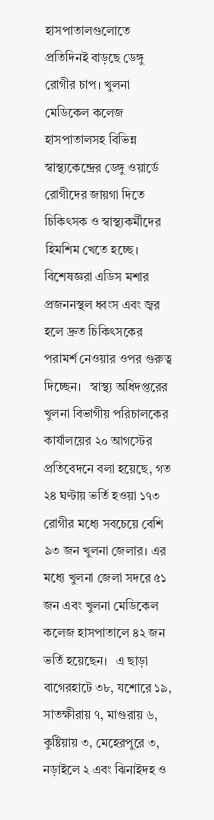হাসপাতালগুলোতে প্রতিদিনই বাড়ছে ডেঙ্গু রোগীর চাপ। খুলনা মেডিকেল কলেজ হাসপাতালসহ বিভিন্ন স্বাস্থ্যকেন্দ্রের ডেঙ্গু ওয়ার্ডে রোগীদের জায়গা দিতে চিকিৎসক ও স্বাস্থ্যকর্মীদের হিমশিম খেতে হচ্ছে। বিশেষজ্ঞরা এডিস মশার প্রজননস্থল ধ্বংস এবং জ্বর হলে দ্রুত চিকিৎসকের পরামর্শ নেওয়ার ওপর গুরুত্ব দিচ্ছেন।   স্বাস্থ্য অধিদপ্তরের খুলনা বিভাগীয় পরিচালকের কার্যালয়ের ২০ আগস্টের প্রতিবেদনে বলা হয়েছে, গত ২৪ ঘণ্টায় ভর্তি হওয়া ১৭৩ রোগীর মধ্যে সবচেয়ে বেশি ৯৩ জন খুলনা জেলার। এর মধ্যে খুলনা জেলা সদরে ৫১ জন এবং খুলনা মেডিকেল কলেজ হাসপাতালে ৪২ জন ভর্তি হয়েছেন।   এ ছাড়া বাগেরহাটে ৩৮, যশোরে ১৯, সাতক্ষীরায় ৭, মাগুরায় ৬, কুষ্টিয়ায় ৩, মেহেরপুরে ৩, নড়াইলে ২ এবং ঝিনাইদহ ও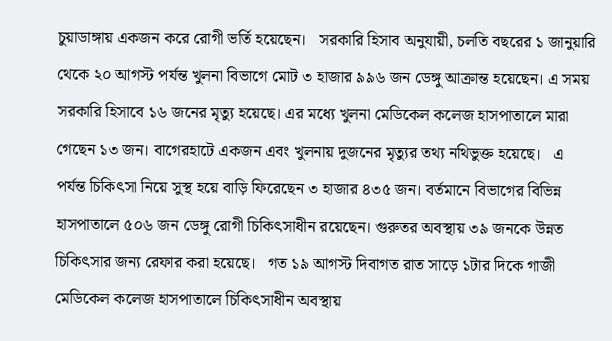চুয়াডাঙ্গায় একজন করে রোগী ভর্তি হয়েছেন।   সরকারি হিসাব অনুযায়ী, চলতি বছরের ১ জানুয়ারি থেকে ২০ আগস্ট পর্যন্ত খুলনা বিভাগে মোট ৩ হাজার ৯৯৬ জন ডেঙ্গু আক্রান্ত হয়েছেন। এ সময় সরকারি হিসাবে ১৬ জনের মৃত্যু হয়েছে। এর মধ্যে খুলনা মেডিকেল কলেজ হাসপাতালে মারা গেছেন ১৩ জন। বাগেরহাটে একজন এবং খুলনায় দুজনের মৃত্যুর তথ্য নথিভুক্ত হয়েছে।   এ পর্যন্ত চিকিৎসা নিয়ে সুস্থ হয়ে বাড়ি ফিরেছেন ৩ হাজার ৪৩৫ জন। বর্তমানে বিভাগের বিভিন্ন হাসপাতালে ৫০৬ জন ডেঙ্গু রোগী চিকিৎসাধীন রয়েছেন। গুরুতর অবস্থায় ৩৯ জনকে উন্নত চিকিৎসার জন্য রেফার করা হয়েছে।   গত ১৯ আগস্ট দিবাগত রাত সাড়ে ১টার দিকে গাজী মেডিকেল কলেজ হাসপাতালে চিকিৎসাধীন অবস্থায়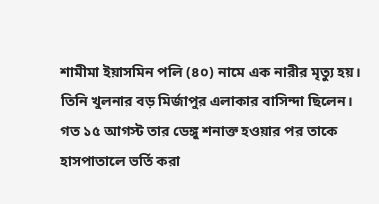শামীমা ইয়াসমিন পলি (৪০) নামে এক নারীর মৃত্যু হয়। তিনি খুলনার বড় মির্জাপুর এলাকার বাসিন্দা ছিলেন। গত ১৫ আগস্ট তার ডেঙ্গু শনাক্ত হওয়ার পর তাকে হাসপাতালে ভর্তি করা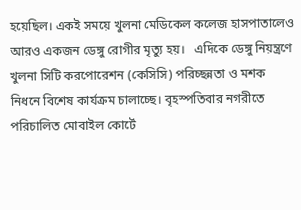হয়েছিল। একই সময়ে খুলনা মেডিকেল কলেজ হাসপাতালেও আরও একজন ডেঙ্গু রোগীর মৃত্যু হয়।   এদিকে ডেঙ্গু নিয়ন্ত্রণে খুলনা সিটি করপোরেশন (কেসিসি) পরিচ্ছন্নতা ও মশক নিধনে বিশেষ কার্যক্রম চালাচ্ছে। বৃহস্পতিবার নগরীতে পরিচালিত মোবাইল কোর্টে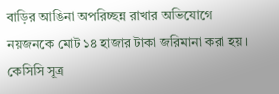বাড়ির আঙিনা অপরিচ্ছন্ন রাখার অভিযোগে নয়জনকে মোট ১৪ হাজার টাকা জরিমানা করা হয়।   কেসিসি সূত্র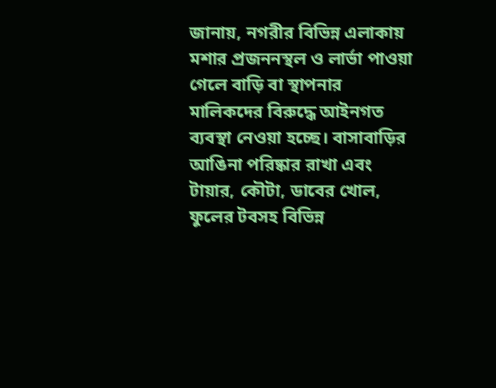জানায়, নগরীর বিভিন্ন এলাকায় মশার প্রজননস্থল ও লার্ভা পাওয়া গেলে বাড়ি বা স্থাপনার মালিকদের বিরুদ্ধে আইনগত ব্যবস্থা নেওয়া হচ্ছে। বাসাবাড়ির আঙিনা পরিষ্কার রাখা এবং টায়ার, কৌটা, ডাবের খোল, ফুলের টবসহ বিভিন্ন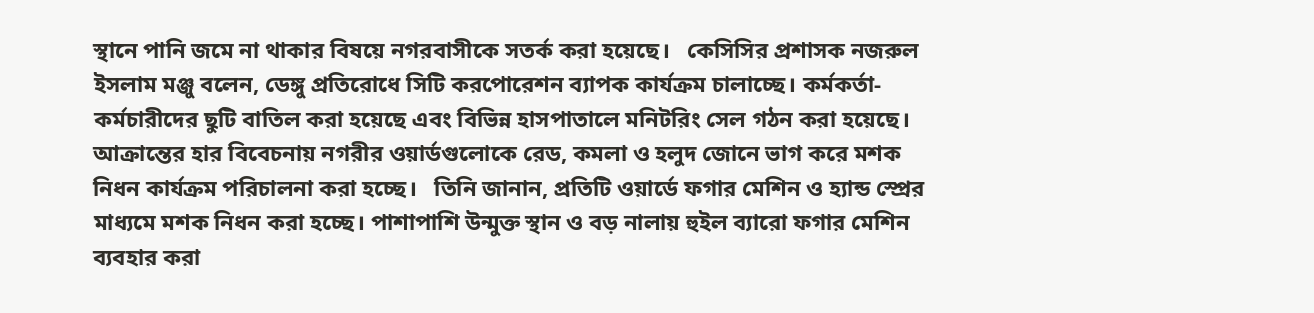স্থানে পানি জমে না থাকার বিষয়ে নগরবাসীকে সতর্ক করা হয়েছে।   কেসিসির প্রশাসক নজরুল ইসলাম মঞ্জু বলেন, ডেঙ্গু প্রতিরোধে সিটি করপোরেশন ব্যাপক কার্যক্রম চালাচ্ছে। কর্মকর্তা-কর্মচারীদের ছুটি বাতিল করা হয়েছে এবং বিভিন্ন হাসপাতালে মনিটরিং সেল গঠন করা হয়েছে। আক্রান্তের হার বিবেচনায় নগরীর ওয়ার্ডগুলোকে রেড, কমলা ও হলুদ জোনে ভাগ করে মশক নিধন কার্যক্রম পরিচালনা করা হচ্ছে।   তিনি জানান, প্রতিটি ওয়ার্ডে ফগার মেশিন ও হ্যান্ড স্প্রের মাধ্যমে মশক নিধন করা হচ্ছে। পাশাপাশি উন্মুক্ত স্থান ও বড় নালায় হুইল ব্যারো ফগার মেশিন ব্যবহার করা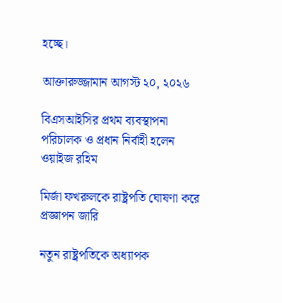হচ্ছে।

আক্তারুজ্জামান আগস্ট ২০, ২০২৬

বিএসআইসির প্রথম ব্যবস্থাপনা পরিচালক ও প্রধান নির্বাহী হলেন ওয়াইজ রহিম

মির্জা ফখরুলকে রাষ্ট্রপতি ঘোষণা করে প্রজ্ঞাপন জারি

নতুন রাষ্ট্রপতিকে অধ্যাপক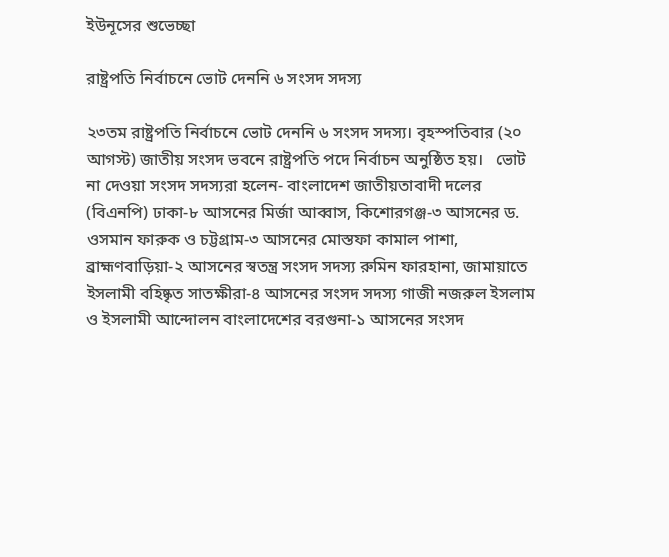ইউনূসের শুভেচ্ছা

রাষ্ট্রপতি নির্বাচনে ভোট দেননি ৬ সংসদ সদস্য

২৩তম রাষ্ট্রপতি নির্বাচনে ভোট দেননি ৬ সংসদ সদস্য। বৃহস্পতিবার (২০ আগস্ট) জাতীয় সংসদ ভবনে রাষ্ট্রপতি পদে নির্বাচন অনুষ্ঠিত হয়।   ভোট না দেওয়া সংসদ সদস্যরা হলেন- বাংলাদেশ জাতীয়তাবাদী দলের (বিএনপি) ঢাকা-৮ আসনের মির্জা আব্বাস, কিশোরগঞ্জ-৩ আসনের ড. ওসমান ফারুক ও চট্টগ্রাম-৩ আসনের মোস্তফা কামাল পাশা, ব্রাহ্মণবাড়িয়া-২ আসনের স্বতন্ত্র সংসদ সদস্য রুমিন ফারহানা, জামায়াতে ইসলামী বহিষ্কৃত সাতক্ষীরা-৪ আসনের সংসদ সদস্য গাজী নজরুল ইসলাম ও ইসলামী আন্দোলন বাংলাদেশের বরগুনা-১ আসনের সংসদ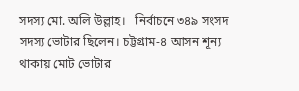সদস্য মো. অলি উল্লাহ।   নির্বাচনে ৩৪৯ সংসদ সদস্য ভোটার ছিলেন। চট্টগ্রাম-৪ আসন শূন্য থাকায় মোট ভোটার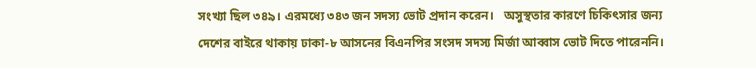সংখ্যা ছিল ৩৪৯। এরমধ্যে ৩৪৩ জন সদস্য ভোট প্রদান করেন।   অসুস্থতার কারণে চিকিৎসার জন্য দেশের বাইরে থাকায় ঢাকা-৮ আসনের বিএনপির সংসদ সদস্য মির্জা আব্বাস ভোট দিতে পারেননি।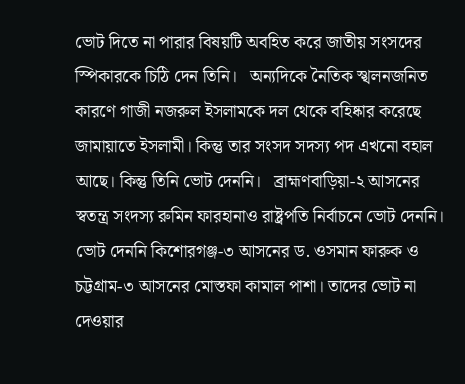ভোট দিতে না পারার বিষয়টি অবহিত করে জাতীয় সংসদের স্পিকারকে চিঠি দেন তিনি।   অন্যদিকে নৈতিক স্খলনজনিত কারণে গাজী নজরুল ইসলামকে দল থেকে বহিষ্কার করেছে জামায়াতে ইসলামী। কিন্তু তার সংসদ সদস্য পদ এখনো বহাল আছে। কিন্তু তিনি ভোট দেননি।   ব্রাহ্মণবাড়িয়া-২ আসনের স্বতন্ত্র সংদস্য রুমিন ফারহানাও রাষ্ট্রপতি নির্বাচনে ভোট দেননি। ভোট দেননি কিশোরগঞ্জ-৩ আসনের ড. ওসমান ফারুক ও চট্টগ্রাম-৩ আসনের মোস্তফা কামাল পাশা। তাদের ভোট না দেওয়ার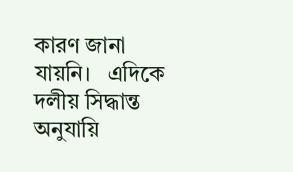কারণ জানা যায়নি।   এদিকে দলীয় সিদ্ধান্ত অনুযায়ি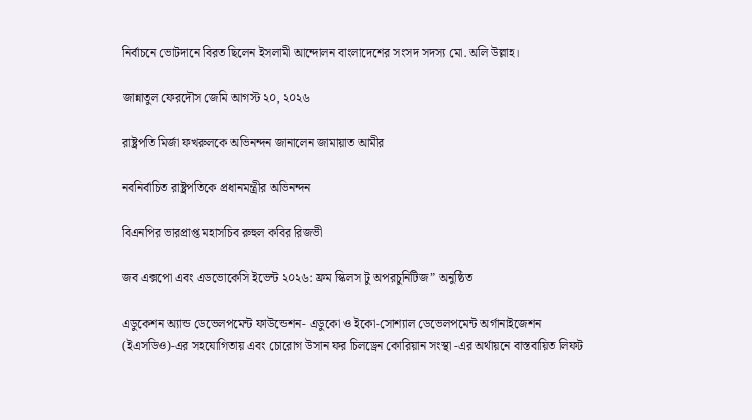নির্বাচনে ভোটদানে বিরত ছিলেন ইসলামী আন্দোলন বাংলাদেশের সংসদ সদস্য মো. অলি উল্লাহ।

জান্নাতুল ফেরদৌস জেমি আগস্ট ২০, ২০২৬

রাষ্ট্রপতি মির্জা ফখরুলকে অভিনন্দন জানালেন জামায়াত আমীর

নবনির্বাচিত রাষ্ট্রপতিকে প্রধানমন্ত্রীর অভিনন্দন

বিএনপির ভারপ্রাপ্ত মহাসচিব রুহুল কবির রিজভী

জব এক্সপো এবং এডভোকেসি ইভেন্ট ২০২৬: ফ্রম স্কিলস টু অপরচুনিটিজ” অনুষ্ঠিত

এডুকেশন অ্যান্ড ডেভেলপমেন্ট ফাউন্ডেশন- এডুকো ও ইকো-সোশ্যাল ডেভেলপমেন্ট অর্গানাইজেশন (ইএসডিও)-এর সহযোগিতায় এবং চোরোগ উসান ফর চিলড্রেন কোরিয়ান সংস্থা -এর অর্থায়নে বাস্তবায়িত লিফট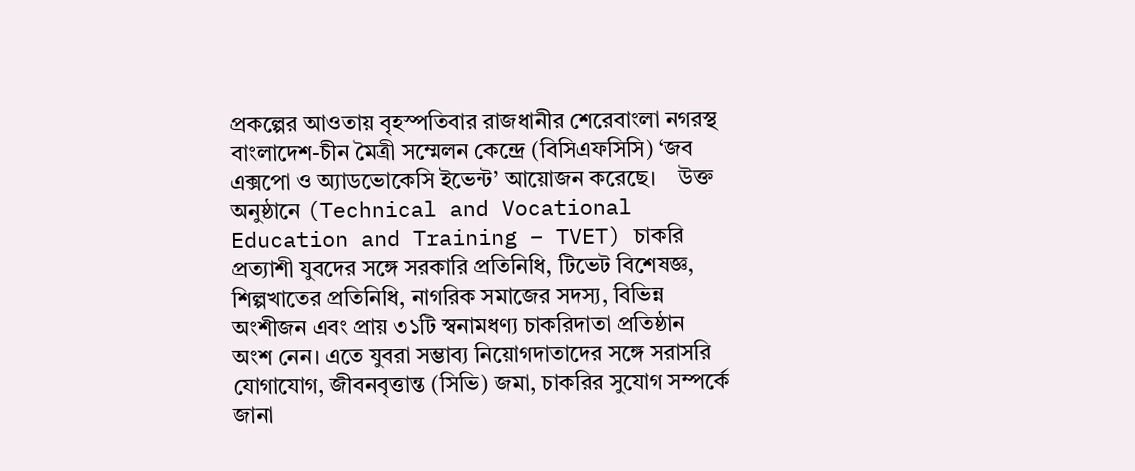প্রকল্পের আওতায় বৃহস্পতিবার রাজধানীর শেরেবাংলা নগরস্থ বাংলাদেশ-চীন মৈত্রী সম্মেলন কেন্দ্রে (বিসিএফসিসি) ‘জব এক্সপো ও অ্যাডভোকেসি ইভেন্ট’ আয়োজন করেছে।    উক্ত অনুষ্ঠানে (Technical and Vocational Education and Training – TVET) চাকরি প্রত্যাশী যুবদের সঙ্গে সরকারি প্রতিনিধি, টিভেট বিশেষজ্ঞ, শিল্পখাতের প্রতিনিধি, নাগরিক সমাজের সদস্য, বিভিন্ন অংশীজন এবং প্রায় ৩১টি স্বনামধণ্য চাকরিদাতা প্রতিষ্ঠান  অংশ নেন। এতে যুবরা সম্ভাব্য নিয়োগদাতাদের সঙ্গে সরাসরি যোগাযোগ, জীবনবৃত্তান্ত (সিভি) জমা, চাকরির সুযোগ সম্পর্কে জানা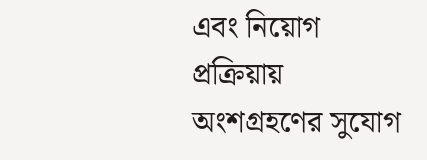এবং নিয়োগ প্রক্রিয়ায় অংশগ্রহণের সুযোগ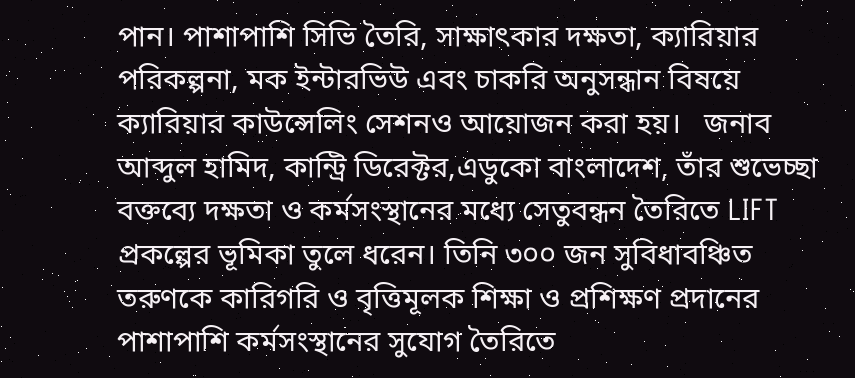পান। পাশাপাশি সিভি তৈরি, সাক্ষাৎকার দক্ষতা, ক্যারিয়ার পরিকল্পনা, মক ইন্টারভিউ এবং চাকরি অনুসন্ধান বিষয়ে ক্যারিয়ার কাউন্সেলিং সেশনও আয়োজন করা হয়।   জনাব আব্দুল হামিদ, কান্ট্রি ডিরেক্টর,এডুকো বাংলাদেশ, তাঁর শুভেচ্ছা বক্তব্যে দক্ষতা ও কর্মসংস্থানের মধ্যে সেতুবন্ধন তৈরিতে LIFT প্রকল্পের ভূমিকা তুলে ধরেন। তিনি ৩০০ জন সুবিধাবঞ্চিত তরুণকে কারিগরি ও বৃত্তিমূলক শিক্ষা ও প্রশিক্ষণ প্রদানের পাশাপাশি কর্মসংস্থানের সুযোগ তৈরিতে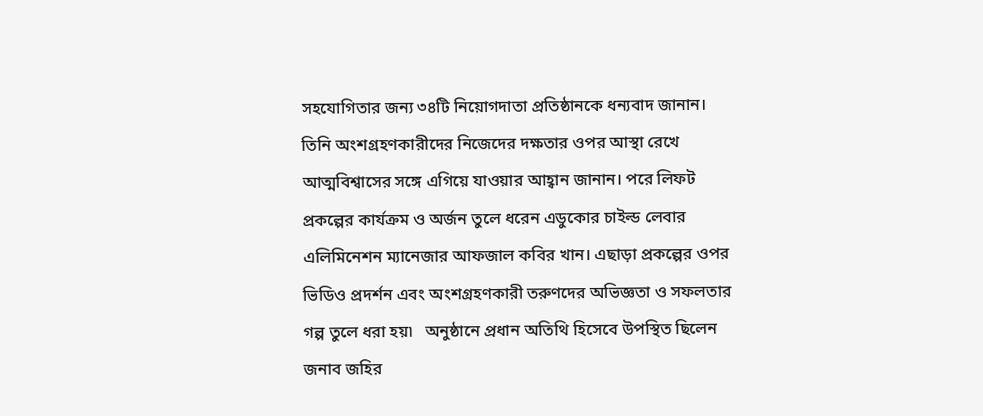সহযোগিতার জন্য ৩৪টি নিয়োগদাতা প্রতিষ্ঠানকে ধন্যবাদ জানান। তিনি অংশগ্রহণকারীদের নিজেদের দক্ষতার ওপর আস্থা রেখে আত্মবিশ্বাসের সঙ্গে এগিয়ে যাওয়ার আহ্বান জানান। পরে লিফট প্রকল্পের কার্যক্রম ও অর্জন তুলে ধরেন এডুকোর চাইল্ড লেবার এলিমিনেশন ম্যানেজার আফজাল কবির খান। এছাড়া প্রকল্পের ওপর ভিডিও প্রদর্শন এবং অংশগ্রহণকারী তরুণদের অভিজ্ঞতা ও সফলতার গল্প তুলে ধরা হয়৷   অনুষ্ঠানে প্রধান অতিথি হিসেবে উপস্থিত ছিলেন জনাব জহির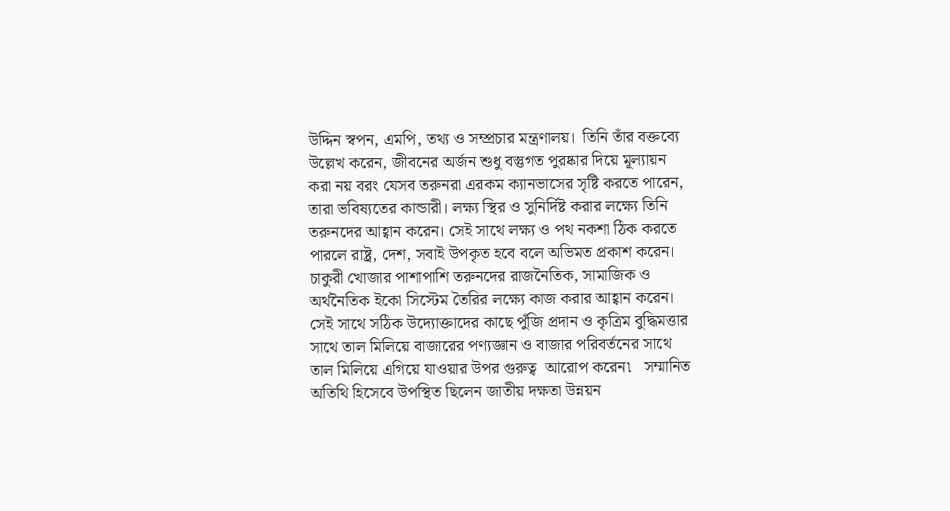উদ্দিন স্বপন, এমপি, তথ্য ও সম্প্রচার মন্ত্রণালয়।  তিনি তাঁর বক্তব্যে উল্লেখ করেন, জীবনের অর্জন শুধু বস্তুগত পুরষ্কার দিয়ে মূল্যায়ন করা নয় বরং যেসব তরুনরা এরকম ক্যানভাসের সৃষ্টি করতে পারেন, তারা ভবিষ্যতের কান্ডারী। লক্ষ্য স্থির ও সুনির্দিষ্ট করার লক্ষ্যে তিনি তরুনদের আহ্বান করেন। সেই সাথে লক্ষ্য ও পথ নকশা ঠিক করতে পারলে রাষ্ট্র, দেশ, সবাই উপকৃত হবে বলে অভিমত প্রকাশ করেন। চাকুরী খোজার পাশাপাশি তরুনদের রাজনৈতিক, সামাজিক ও অর্থনৈতিক ইকো সিস্টেম তৈরির লক্ষ্যে কাজ করার আহ্বান করেন। সেই সাথে সঠিক উদ্যোক্তাদের কাছে পুঁজি প্রদান ও কৃত্রিম বুদ্ধিমত্তার সাথে তাল মিলিয়ে বাজারের পণ্যজ্ঞান ও বাজার পরিবর্তনের সাথে তাল মিলিয়ে এগিয়ে যাওয়ার উপর গুরুত্ব  আরোপ করেন৷   সম্মানিত অতিথি হিসেবে উপস্থিত ছিলেন জাতীয় দক্ষতা উন্নয়ন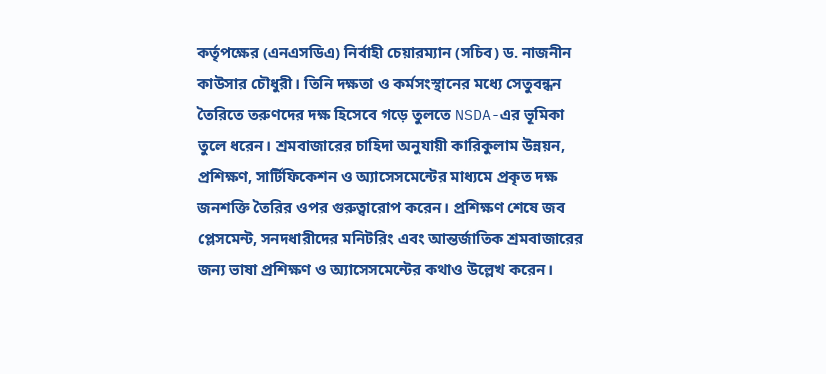কর্তৃপক্ষের (এনএসডিএ) নির্বাহী চেয়ারম্যান (সচিব) ড. নাজনীন কাউসার চৌধুরী। তিনি দক্ষতা ও কর্মসংস্থানের মধ্যে সেতুবন্ধন তৈরিতে তরুণদের দক্ষ হিসেবে গড়ে তুলতে NSDA-এর ভূমিকা তুলে ধরেন। শ্রমবাজারের চাহিদা অনুযায়ী কারিকুলাম উন্নয়ন, প্রশিক্ষণ, সার্টিফিকেশন ও অ্যাসেসমেন্টের মাধ্যমে প্রকৃত দক্ষ জনশক্তি তৈরির ওপর গুরুত্বারোপ করেন। প্রশিক্ষণ শেষে জব প্লেসমেন্ট, সনদধারীদের মনিটরিং এবং আন্তর্জাতিক শ্রমবাজারের জন্য ভাষা প্রশিক্ষণ ও অ্যাসেসমেন্টের কথাও উল্লেখ করেন।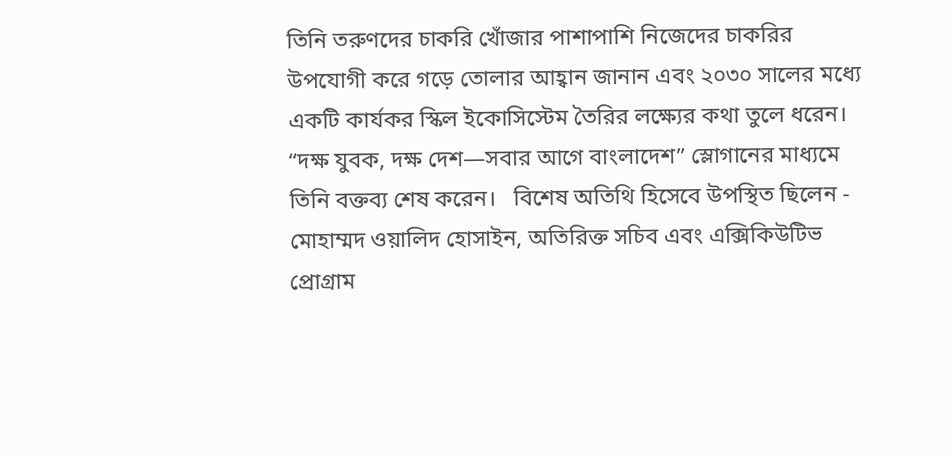তিনি তরুণদের চাকরি খোঁজার পাশাপাশি নিজেদের চাকরির উপযোগী করে গড়ে তোলার আহ্বান জানান এবং ২০৩০ সালের মধ্যে একটি কার্যকর স্কিল ইকোসিস্টেম তৈরির লক্ষ্যের কথা তুলে ধরেন। “দক্ষ যুবক, দক্ষ দেশ—সবার আগে বাংলাদেশ” স্লোগানের মাধ্যমে তিনি বক্তব্য শেষ করেন।   বিশেষ অতিথি হিসেবে উপস্থিত ছিলেন - মোহাম্মদ ওয়ালিদ হোসাইন, অতিরিক্ত সচিব এবং এক্সিকিউটিভ প্রোগ্রাম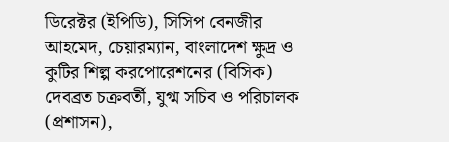ডিরেক্টর (ইপিডি), সিসিপ বেনজীর আহমেদ, চেয়ারম্যান, বাংলাদেশ ক্ষুদ্র ও কুটির শিল্প করপোরেশনের (বিসিক) দেবব্রত চক্রবর্তী, যুগ্ম সচিব ও পরিচালক (প্রশাসন),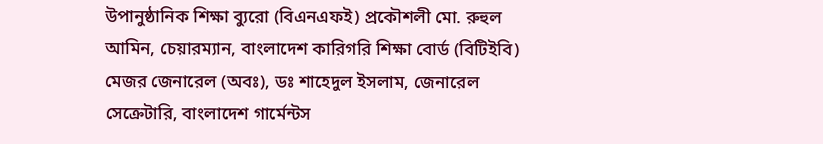উপানুষ্ঠানিক শিক্ষা ব্যুরো (বিএনএফই) প্রকৌশলী মো. রুহুল আমিন, চেয়ারম্যান, বাংলাদেশ কারিগরি শিক্ষা বোর্ড (বিটিইবি) মেজর জেনারেল (অবঃ), ডঃ শাহেদুল ইসলাম, জেনারেল সেক্রেটারি, বাংলাদেশ গার্মেন্টস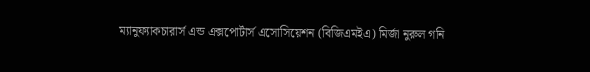ম্যানুফ্যাকচারার্স এন্ড এক্সপোর্টার্স এসোসিয়েশন (বিজিএমইএ) মির্জা নুরুল গনি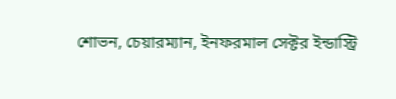শোভন, চেয়ারম্যান, ইনফরমাল সেক্টর ইন্ডাস্ট্রি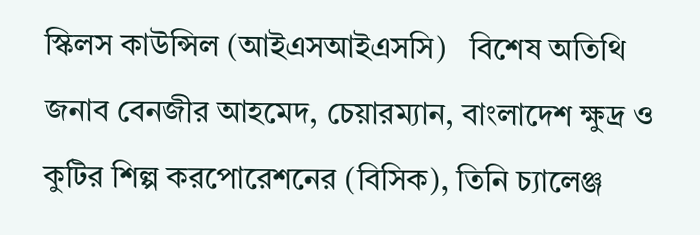স্কিলস কাউন্সিল (আইএসআইএসসি)   বিশেষ অতিথি জনাব বেনজীর আহমেদ, চেয়ারম্যান, বাংলাদেশ ক্ষুদ্র ও কুটির শিল্প করপোরেশনের (বিসিক), তিনি চ্যালেঞ্জ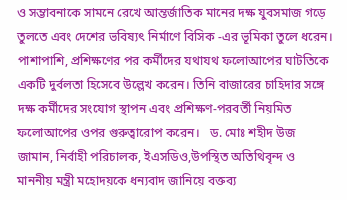ও সম্ভাবনাকে সামনে রেখে আন্তর্জাতিক মানের দক্ষ যুবসমাজ গড়ে তুলতে এবং দেশের ভবিষ্যৎ নির্মাণে বিসিক -এর ভূমিকা তুলে ধরেন। পাশাপাশি, প্রশিক্ষণের পর কর্মীদের যথাযথ ফলোআপের ঘাটতিকে একটি দুর্বলতা হিসেবে উল্লেখ করেন। তিনি বাজারের চাহিদার সঙ্গে দক্ষ কর্মীদের সংযোগ স্থাপন এবং প্রশিক্ষণ-পরবর্তী নিয়মিত ফলোআপের ওপর গুরুত্বারোপ করেন।   ড. মোঃ শহীদ উজ জামান, নির্বাহী পরিচালক, ইএসডিও,উপস্থিত অতিথিবৃন্দ ও মাননীয় মন্ত্রী মহোদয়কে ধন্যবাদ জানিয়ে বক্তব্য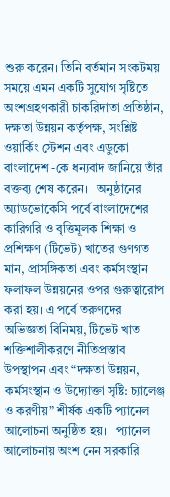শুরু করেন। তিনি বর্তমান সংকটময় সময়ে এমন একটি সুযোগ সৃষ্টিতে অংশগ্রহণকারী চাকরিদাতা প্রতিষ্ঠান, দক্ষতা উন্নয়ন কর্তৃপক্ষ, সংশ্লিষ্ট ওয়ার্কিং স্টেশন এবং এডুকো বাংলাদেশ -কে ধন্যবাদ জানিয়ে তাঁর বক্তব্য শেষ করেন।   অনুষ্ঠানের অ্যাডভোকেসি পর্বে বাংলাদেশের কারিগরি ও বৃত্তিমূলক শিক্ষা ও প্রশিক্ষণ (টিভেট) খাতের গুণগত মান, প্রাসঙ্গিকতা এবং কর্মসংস্থান ফলাফল উন্নয়নের ওপর গুরুত্বারোপ করা হয়। এ পর্বে তরুণদের অভিজ্ঞতা বিনিময়, টিভেট খাত শক্তিশালীকরণে নীতিপ্রস্তাব উপস্থাপন এবং “দক্ষতা উন্নয়ন, কর্মসংস্থান ও উদ্যোক্তা সৃষ্টি: চ্যালেঞ্জ ও করণীয়” শীর্ষক একটি প্যানেল আলোচনা অনুষ্ঠিত হয়।   প্যানেল আলোচনায় অংশ নেন সরকারি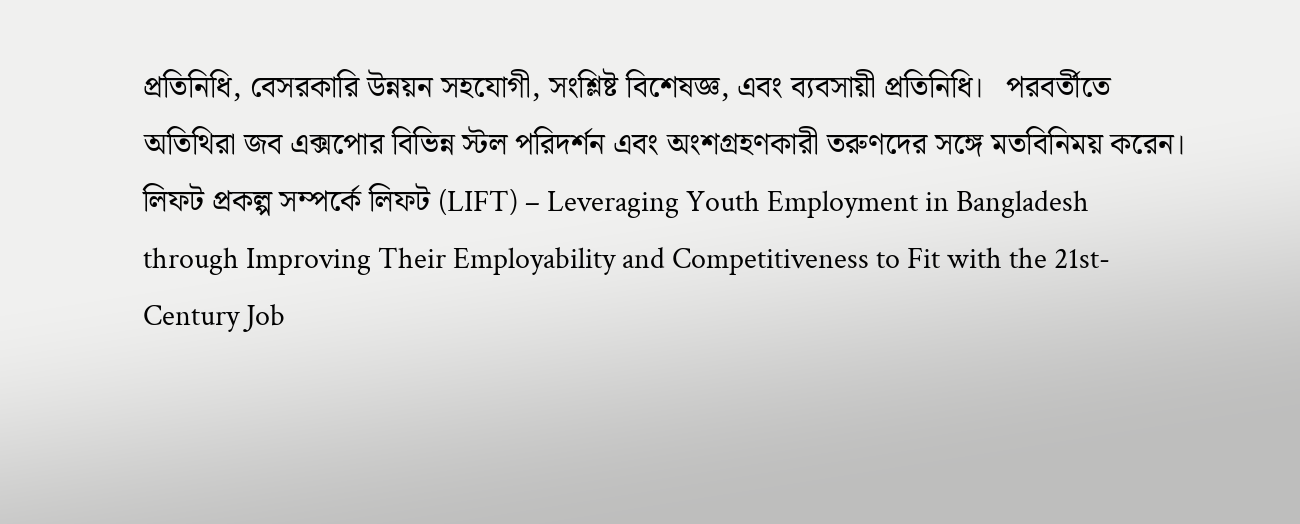প্রতিনিধি, বেসরকারি উন্নয়ন সহযোগী, সংশ্লিষ্ট বিশেষজ্ঞ, এবং ব্যবসায়ী প্রতিনিধি।   পরবর্তীতে অতিথিরা জব এক্সপোর বিভিন্ন স্টল পরিদর্শন এবং অংশগ্রহণকারী তরুণদের সঙ্গে মতবিনিময় করেন।   লিফট প্রকল্প সম্পর্কে লিফট (LIFT) – Leveraging Youth Employment in Bangladesh through Improving Their Employability and Competitiveness to Fit with the 21st-Century Job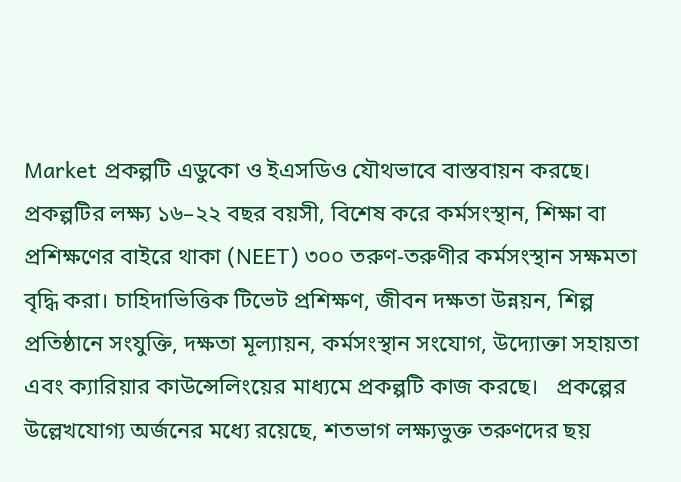Market প্রকল্পটি এডুকো ও ইএসডিও যৌথভাবে বাস্তবায়ন করছে। প্রকল্পটির লক্ষ্য ১৬–২২ বছর বয়সী, বিশেষ করে কর্মসংস্থান, শিক্ষা বা প্রশিক্ষণের বাইরে থাকা (NEET) ৩০০ তরুণ-তরুণীর কর্মসংস্থান সক্ষমতা বৃদ্ধি করা। চাহিদাভিত্তিক টিভেট প্রশিক্ষণ, জীবন দক্ষতা উন্নয়ন, শিল্প প্রতিষ্ঠানে সংযুক্তি, দক্ষতা মূল্যায়ন, কর্মসংস্থান সংযোগ, উদ্যোক্তা সহায়তা এবং ক্যারিয়ার কাউন্সেলিংয়ের মাধ্যমে প্রকল্পটি কাজ করছে।   প্রকল্পের উল্লেখযোগ্য অর্জনের মধ্যে রয়েছে, শতভাগ লক্ষ্যভুক্ত তরুণদের ছয়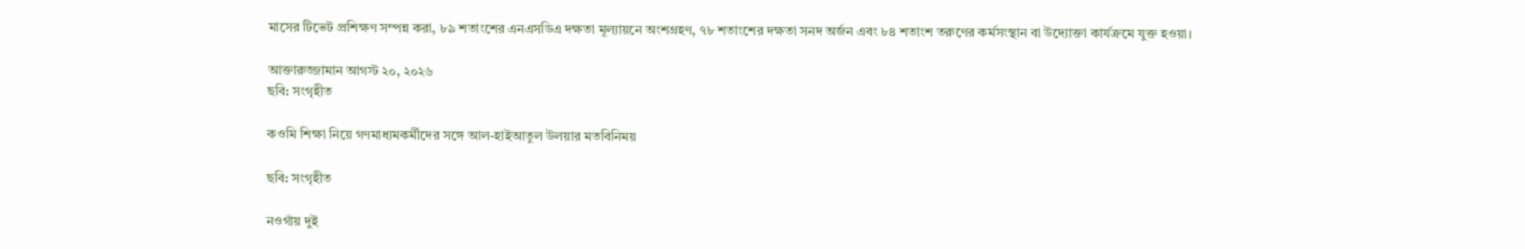মাসের টিভেট প্রশিক্ষণ সম্পন্ন করা, ৮৯ শতাংশের এনএসডিএ দক্ষতা মূল্যায়নে অংশগ্রহণ, ৭৮ শতাংশের দক্ষতা সনদ অর্জন এবং ৮৪ শতাংশ তরুণের কর্মসংস্থান বা উদ্যোক্তা কার্যক্রমে যুক্ত হওয়া।

আক্তারুজ্জামান আগস্ট ২০, ২০২৬
ছবি: সংগৃহীত

কওমি শিক্ষা নিয়ে গণমাধ্যমকর্মীদের সঙ্গে আল-হাইআতুল উলয়ার মতবিনিময়

ছবি: সংগৃহীত

নওগাঁয় দুই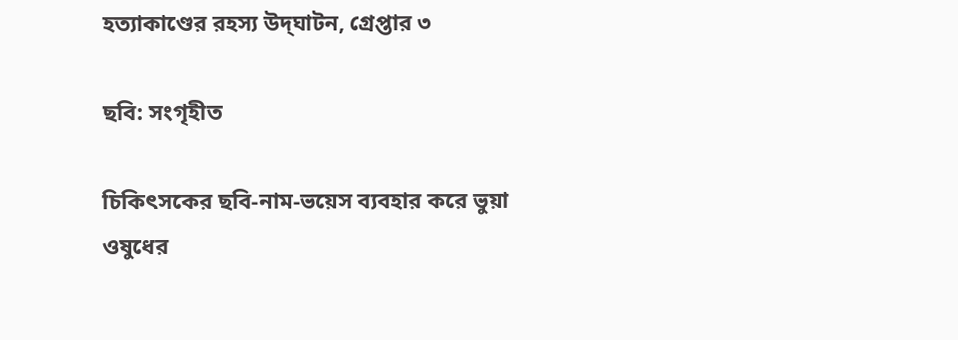হত্যাকাণ্ডের রহস্য উদ্‌ঘাটন, গ্রেপ্তার ৩

ছবি: সংগৃহীত

চিকিৎসকের ছবি-নাম-ভয়েস ব্যবহার করে ভুয়া ওষুধের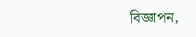বিজ্ঞাপন,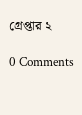গ্রেপ্তার ২

0 Comments